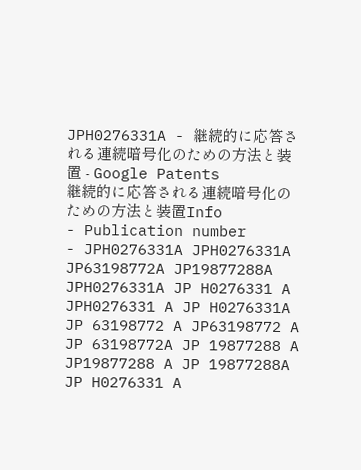JPH0276331A - 継続的に応答される連続暗号化のための方法と装置 - Google Patents
継続的に応答される連続暗号化のための方法と装置Info
- Publication number
- JPH0276331A JPH0276331A JP63198772A JP19877288A JPH0276331A JP H0276331 A JPH0276331 A JP H0276331A JP 63198772 A JP63198772 A JP 63198772A JP 19877288 A JP19877288 A JP 19877288A JP H0276331 A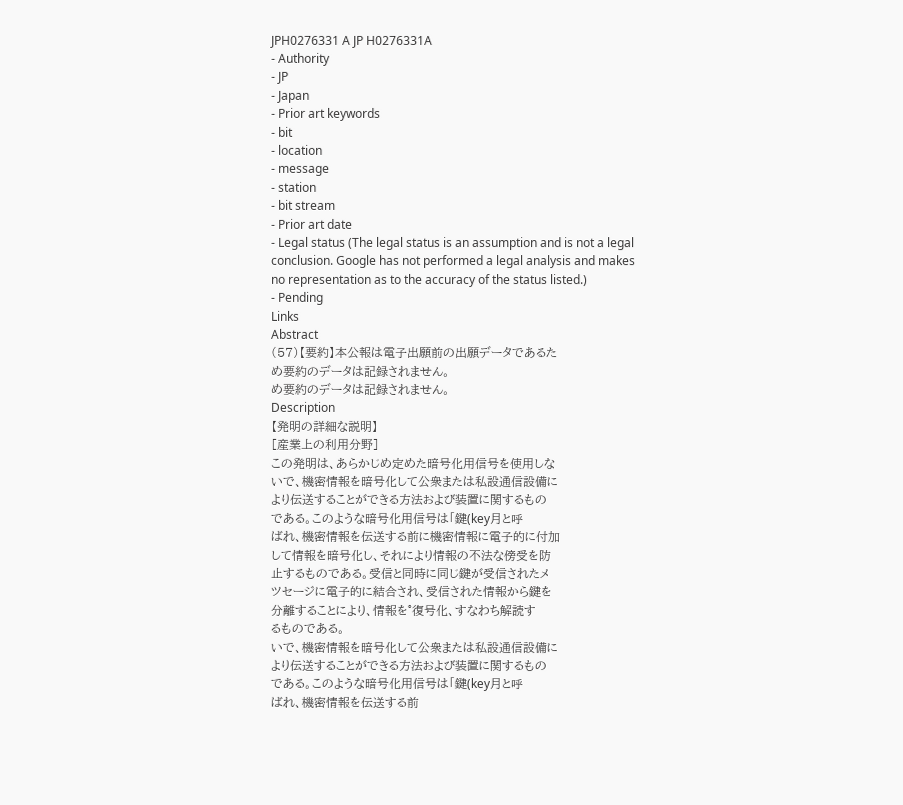JPH0276331 A JP H0276331A
- Authority
- JP
- Japan
- Prior art keywords
- bit
- location
- message
- station
- bit stream
- Prior art date
- Legal status (The legal status is an assumption and is not a legal conclusion. Google has not performed a legal analysis and makes no representation as to the accuracy of the status listed.)
- Pending
Links
Abstract
(57)【要約】本公報は電子出願前の出願データであるた
め要約のデータは記録されません。
め要約のデータは記録されません。
Description
【発明の詳細な説明】
[産業上の利用分野]
この発明は、あらかじめ定めた暗号化用信号を使用しな
いで、機密情報を暗号化して公衆または私設通信設備に
より伝送することができる方法および装置に関するもの
である。このような暗号化用信号は「鍵(key月と呼
ばれ、機密情報を伝送する前に機密情報に電子的に付加
して情報を暗号化し、それにより情報の不法な傍受を防
止するものである。受信と同時に同じ鍵が受信されたメ
ツセージに電子的に結合され、受信された情報から鍵を
分離することにより、情報を°復号化、すなわち解読す
るものである。
いで、機密情報を暗号化して公衆または私設通信設備に
より伝送することができる方法および装置に関するもの
である。このような暗号化用信号は「鍵(key月と呼
ばれ、機密情報を伝送する前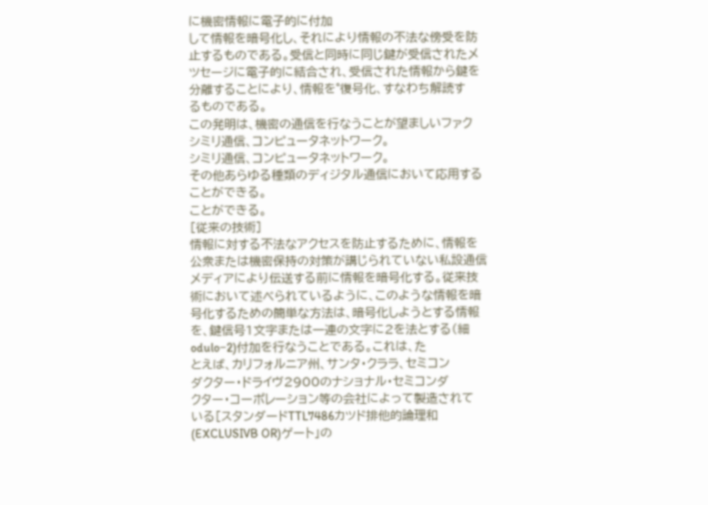に機密情報に電子的に付加
して情報を暗号化し、それにより情報の不法な傍受を防
止するものである。受信と同時に同じ鍵が受信されたメ
ツセージに電子的に結合され、受信された情報から鍵を
分離することにより、情報を°復号化、すなわち解読す
るものである。
この発明は、機密の通信を行なうことが望ましいファク
シミリ通信、コンピュータネットワーク。
シミリ通信、コンピュータネットワーク。
その他あらゆる種類のディジタル通信において応用する
ことができる。
ことができる。
[従来の技術]
情報に対する不法なアクセスを防止するために、情報を
公衆または機密保持の対策が講じられていない私設通信
メディアにより伝送する前に情報を暗号化する。従来技
術において述べられているように、このような情報を暗
号化するための簡単な方法は、暗号化しようとする情報
を、鍵信号1文字または一連の文字に2を法とする(細
odulo−2)付加を行なうことである。これは、た
とえば、カリフォルニア州、サンタ・クララ、セミコン
ダクター・ドライヴ2900のナショナル・セミコンダ
クター・コーポレーション等の会社によって製造されて
いる[スタンダードTTL7486カツド排他的論理和
(EXCLUSIVB OR)ゲート」の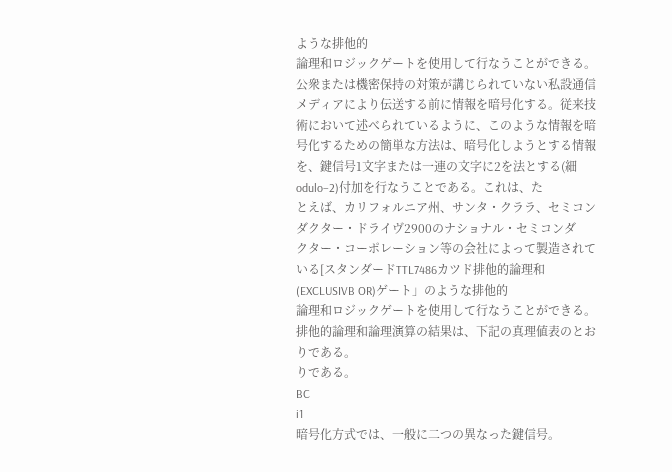ような排他的
論理和ロジックゲートを使用して行なうことができる。
公衆または機密保持の対策が講じられていない私設通信
メディアにより伝送する前に情報を暗号化する。従来技
術において述べられているように、このような情報を暗
号化するための簡単な方法は、暗号化しようとする情報
を、鍵信号1文字または一連の文字に2を法とする(細
odulo−2)付加を行なうことである。これは、た
とえば、カリフォルニア州、サンタ・クララ、セミコン
ダクター・ドライヴ2900のナショナル・セミコンダ
クター・コーポレーション等の会社によって製造されて
いる[スタンダードTTL7486カツド排他的論理和
(EXCLUSIVB OR)ゲート」のような排他的
論理和ロジックゲートを使用して行なうことができる。
排他的論理和論理演算の結果は、下記の真理値表のとお
りである。
りである。
BC
i1
暗号化方式では、一般に二つの異なった鍵信号。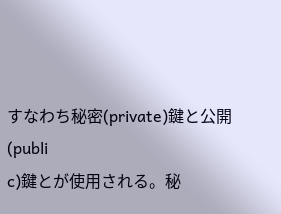すなわち秘密(private)鍵と公開(publi
c)鍵とが使用される。秘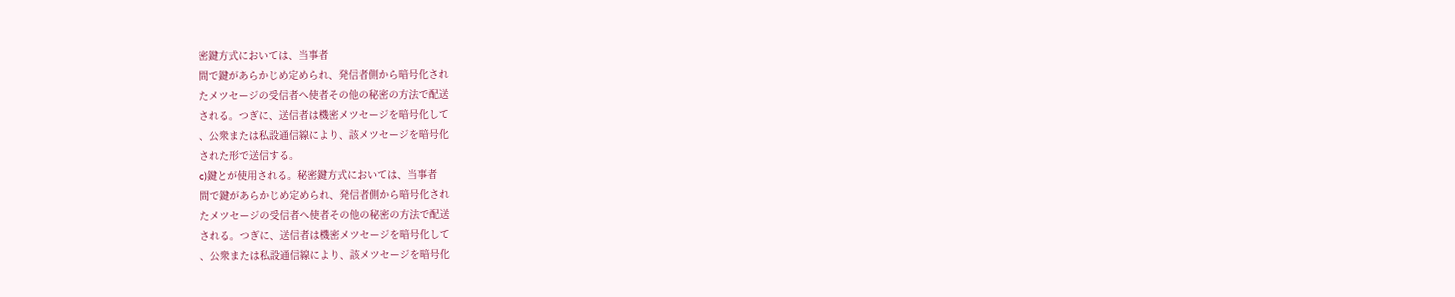密鍵方式においては、当事者
間で鍵があらかじめ定められ、発信者側から暗号化され
たメツセージの受信者へ使者その他の秘密の方法で配送
される。つぎに、送信者は機密メツセージを暗号化して
、公衆または私設通信線により、該メツセージを暗号化
された形で送信する。
c)鍵とが使用される。秘密鍵方式においては、当事者
間で鍵があらかじめ定められ、発信者側から暗号化され
たメツセージの受信者へ使者その他の秘密の方法で配送
される。つぎに、送信者は機密メツセージを暗号化して
、公衆または私設通信線により、該メツセージを暗号化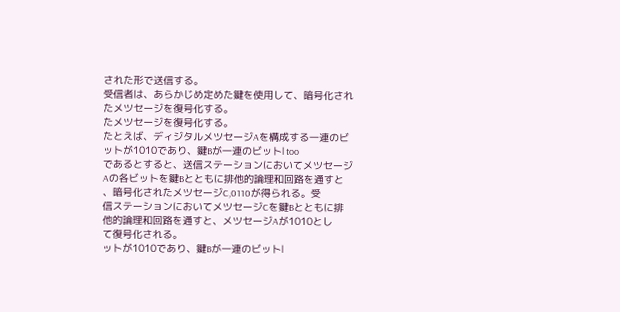された形で送信する。
受信者は、あらかじめ定めた鍵を使用して、暗号化され
たメツセージを復号化する。
たメツセージを復号化する。
たとえば、ディジタルメツセージAを構成する一連のビ
ットが1010であり、鍵Bが一連のビットl too
であるとすると、送信ステーションにおいてメツセージ
Aの各ビットを鍵Bとともに排他的論理和回路を通すと
、暗号化されたメツセージC,0110が得られる。受
信ステーションにおいてメツセージCを鍵Bとともに排
他的論理和回路を通すと、メツセージAが1010とし
て復号化される。
ットが1010であり、鍵Bが一連のビットl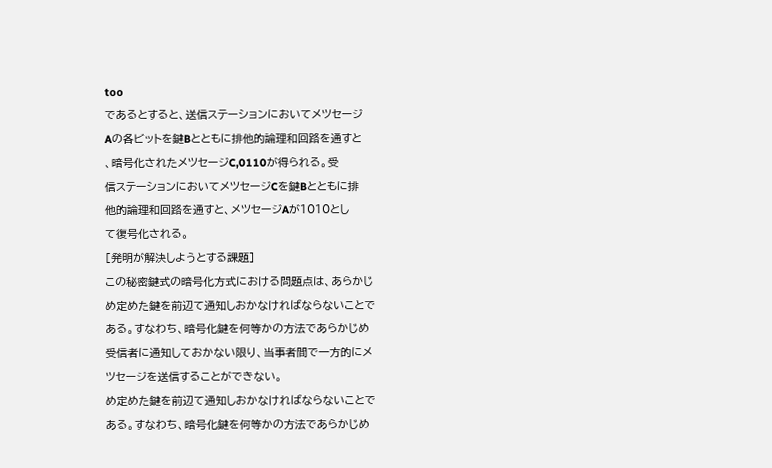too
であるとすると、送信ステーションにおいてメツセージ
Aの各ビットを鍵Bとともに排他的論理和回路を通すと
、暗号化されたメツセージC,0110が得られる。受
信ステーションにおいてメツセージCを鍵Bとともに排
他的論理和回路を通すと、メツセージAが1010とし
て復号化される。
[発明が解決しようとする課題]
この秘密鍵式の暗号化方式における問題点は、あらかじ
め定めた鍵を前辺て通知しおかなければならないことで
ある。すなわち、暗号化鍵を何等かの方法であらかじめ
受信者に通知しておかない限り、当事者間で一方的にメ
ツセージを送信することができない。
め定めた鍵を前辺て通知しおかなければならないことで
ある。すなわち、暗号化鍵を何等かの方法であらかじめ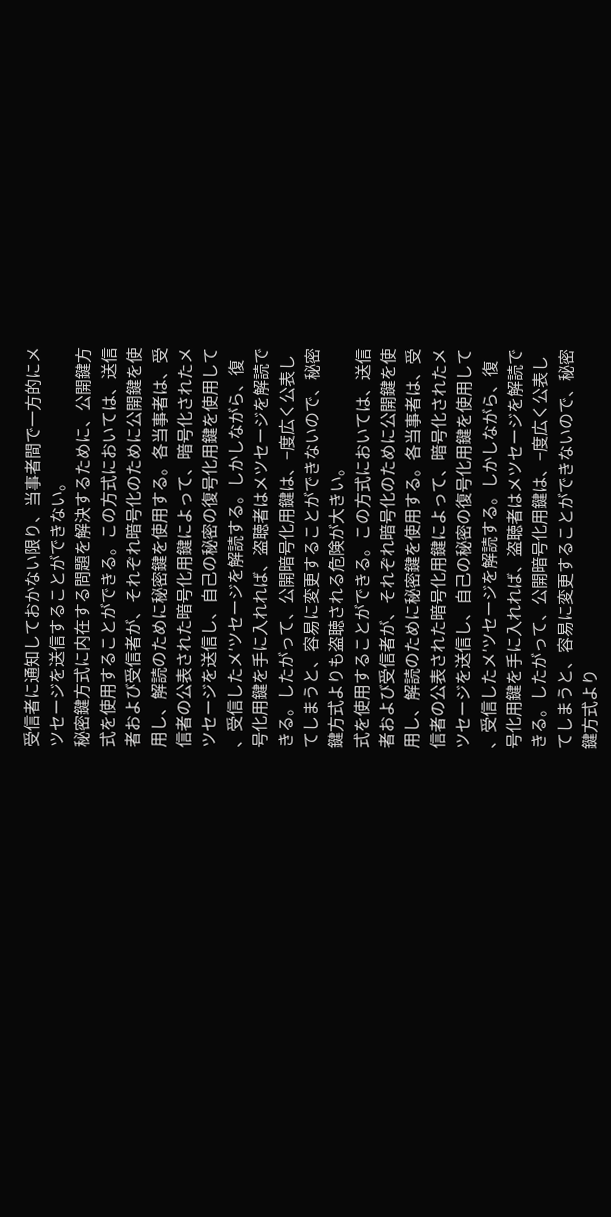受信者に通知しておかない限り、当事者間で一方的にメ
ツセージを送信することができない。
秘密鍵方式に内在する問題を解決するために、公開鍵方
式を使用することができる。この方式においては、送信
者および受信者が、それぞれ暗号化のために公開鍵を使
用し、解読のために秘密鍵を使用する。各当事者は、受
信者の公表された暗号化用鍵によって、暗号化されたメ
ツセージを送信し、自己の秘密の復号化用鍵を使用して
、受信したメ′ツセージを解読する。しかしながら、復
号化用鍵を手に入れれば、盗聴者はメツセージを解読で
きる。したがって、公開暗号化用鍵は、−度広く公表し
てしまうと、容易に変更することができないので、秘密
鍵方式よりも盗聴される危険が大きい。
式を使用することができる。この方式においては、送信
者および受信者が、それぞれ暗号化のために公開鍵を使
用し、解読のために秘密鍵を使用する。各当事者は、受
信者の公表された暗号化用鍵によって、暗号化されたメ
ツセージを送信し、自己の秘密の復号化用鍵を使用して
、受信したメ′ツセージを解読する。しかしながら、復
号化用鍵を手に入れれば、盗聴者はメツセージを解読で
きる。したがって、公開暗号化用鍵は、−度広く公表し
てしまうと、容易に変更することができないので、秘密
鍵方式より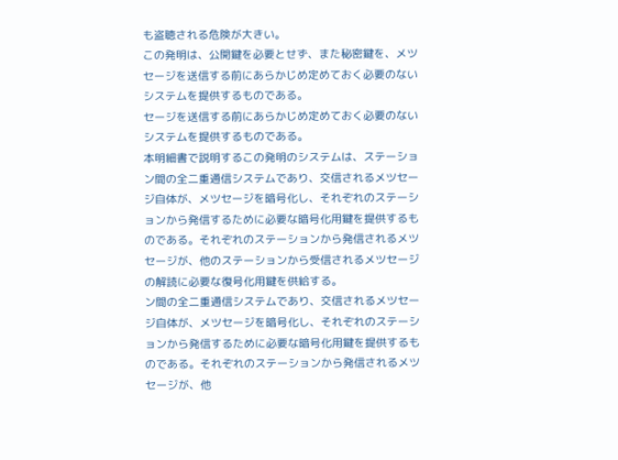も盗聴される危険が大きい。
この発明は、公開鍵を必要とせず、また秘密鍵を、メツ
セージを送信する前にあらかじめ定めておく必要のない
システムを提供するものである。
セージを送信する前にあらかじめ定めておく必要のない
システムを提供するものである。
本明細書で説明するこの発明のシステムは、ステーショ
ン間の全二重通信システムであり、交信されるメツセー
ジ自体が、メツセージを暗号化し、それぞれのステーシ
ョンから発信するために必要な暗号化用鍵を提供するも
のである。それぞれのステーションから発信されるメツ
セージが、他のステーションから受信されるメツセージ
の解読に必要な復号化用鍵を供給する。
ン間の全二重通信システムであり、交信されるメツセー
ジ自体が、メツセージを暗号化し、それぞれのステーシ
ョンから発信するために必要な暗号化用鍵を提供するも
のである。それぞれのステーションから発信されるメツ
セージが、他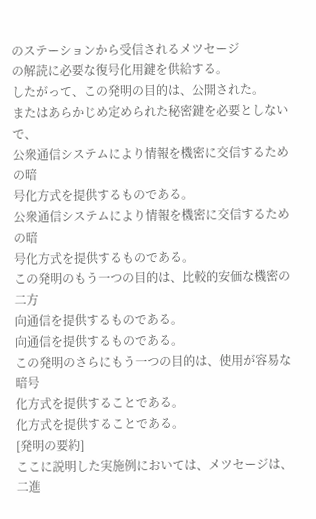のステーションから受信されるメツセージ
の解読に必要な復号化用鍵を供給する。
したがって、この発明の目的は、公開された。
またはあらかじめ定められた秘密鍵を必要としないで、
公衆通信システムにより情報を機密に交信するための暗
号化方式を提供するものである。
公衆通信システムにより情報を機密に交信するための暗
号化方式を提供するものである。
この発明のもう一つの目的は、比較的安価な機密の二方
向通信を提供するものである。
向通信を提供するものである。
この発明のさらにもう一つの目的は、使用が容易な暗号
化方式を提供することである。
化方式を提供することである。
[発明の要約]
ここに説明した実施例においては、メツセージは、二進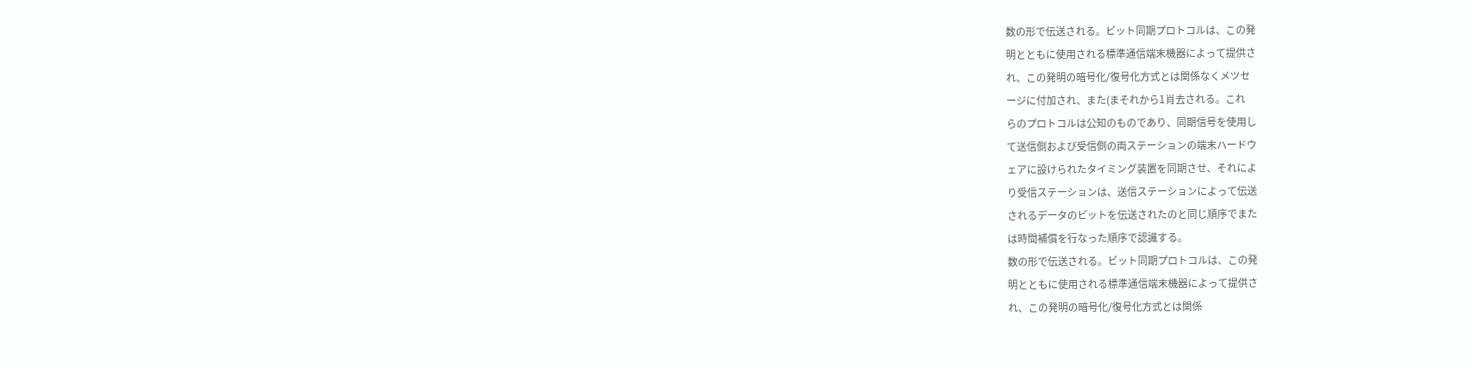数の形で伝送される。ビット同期プロトコルは、この発
明とともに使用される標準通信端末機器によって提供さ
れ、この発明の暗号化/復号化方式とは関係なくメツセ
ージに付加され、また(まそれから1肖去される。これ
らのプロトコルは公知のものであり、同期信号を使用し
て送信側および受信側の両ステーションの端末ハードウ
ェアに設けられたタイミング装置を同期させ、それによ
り受信ステーションは、送信ステーションによって伝送
されるデータのビットを伝送されたのと同じ順序でまた
は時間補償を行なった順序で認識する。
数の形で伝送される。ビット同期プロトコルは、この発
明とともに使用される標準通信端末機器によって提供さ
れ、この発明の暗号化/復号化方式とは関係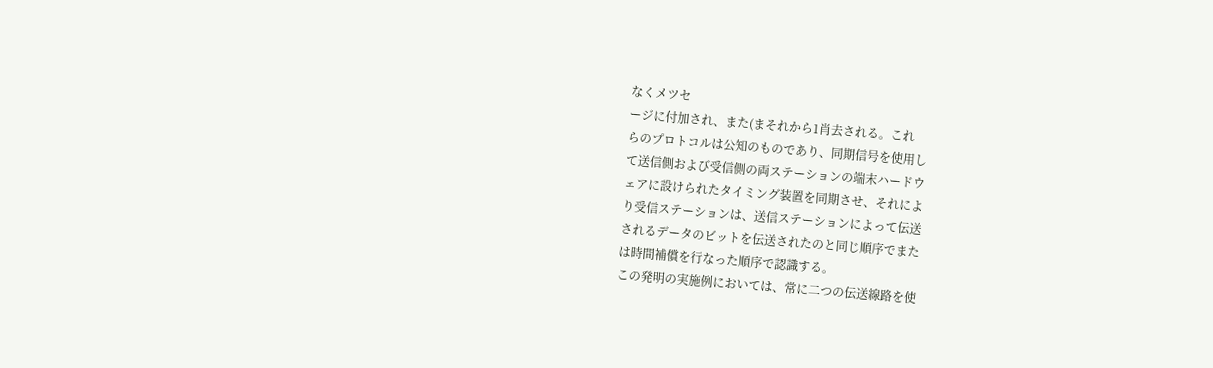なくメツセ
ージに付加され、また(まそれから1肖去される。これ
らのプロトコルは公知のものであり、同期信号を使用し
て送信側および受信側の両ステーションの端末ハードウ
ェアに設けられたタイミング装置を同期させ、それによ
り受信ステーションは、送信ステーションによって伝送
されるデータのビットを伝送されたのと同じ順序でまた
は時間補償を行なった順序で認識する。
この発明の実施例においては、常に二つの伝送線路を使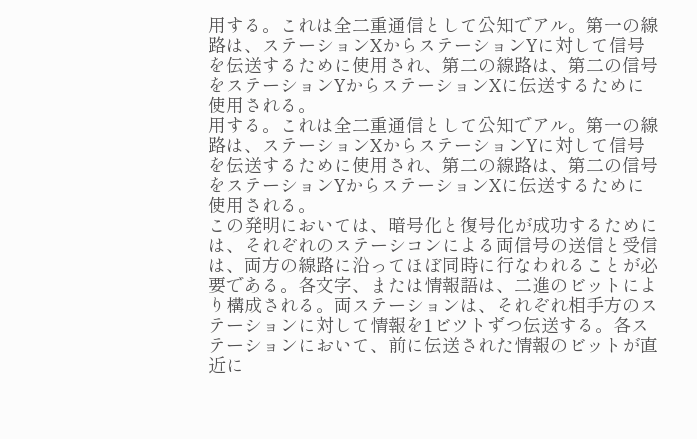用する。これは全二重通信として公知でアル。第一の線
路は、ステーションXからステーションYに対して信号
を伝送するために使用され、第二の線路は、第二の信号
をステーションYからステーションXに伝送するために
使用される。
用する。これは全二重通信として公知でアル。第一の線
路は、ステーションXからステーションYに対して信号
を伝送するために使用され、第二の線路は、第二の信号
をステーションYからステーションXに伝送するために
使用される。
この発明においては、暗号化と復号化が成功するために
は、それぞれのステーシコンによる両信号の送信と受信
は、両方の線路に沿ってほぼ同時に行なわれることが必
要である。各文字、または情報語は、二進のビットによ
り構成される。両ステーションは、それぞれ相手方のス
テーションに対して情報を1ビツトずつ伝送する。各ス
テーションにおいて、前に伝送された情報のビットが直
近に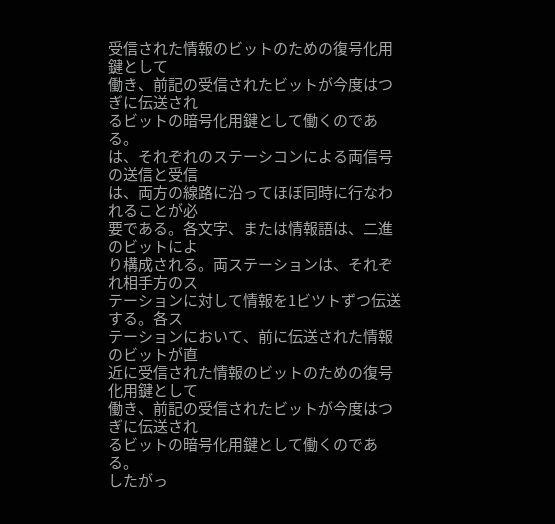受信された情報のビットのための復号化用鍵として
働き、前記の受信されたビットが今度はつぎに伝送され
るビットの暗号化用鍵として働くのである。
は、それぞれのステーシコンによる両信号の送信と受信
は、両方の線路に沿ってほぼ同時に行なわれることが必
要である。各文字、または情報語は、二進のビットによ
り構成される。両ステーションは、それぞれ相手方のス
テーションに対して情報を1ビツトずつ伝送する。各ス
テーションにおいて、前に伝送された情報のビットが直
近に受信された情報のビットのための復号化用鍵として
働き、前記の受信されたビットが今度はつぎに伝送され
るビットの暗号化用鍵として働くのである。
したがっ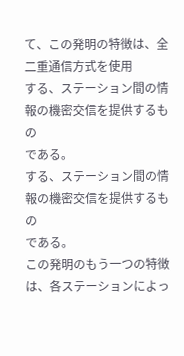て、この発明の特徴は、全二重通信方式を使用
する、ステーション間の情報の機密交信を提供するもの
である。
する、ステーション間の情報の機密交信を提供するもの
である。
この発明のもう一つの特徴は、各ステーションによっ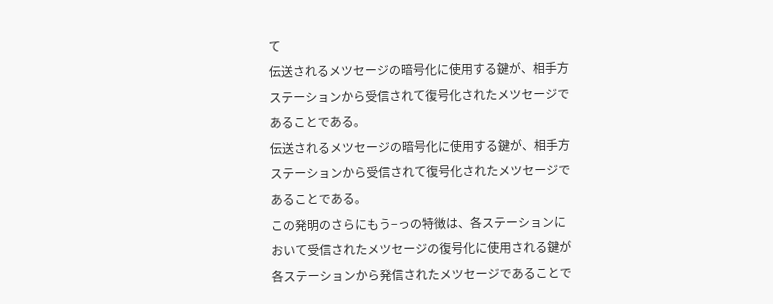て
伝送されるメツセージの暗号化に使用する鍵が、相手方
ステーションから受信されて復号化されたメツセージで
あることである。
伝送されるメツセージの暗号化に使用する鍵が、相手方
ステーションから受信されて復号化されたメツセージで
あることである。
この発明のさらにもう−っの特徴は、各ステーションに
おいて受信されたメツセージの復号化に使用される鍵が
各ステーションから発信されたメツセージであることで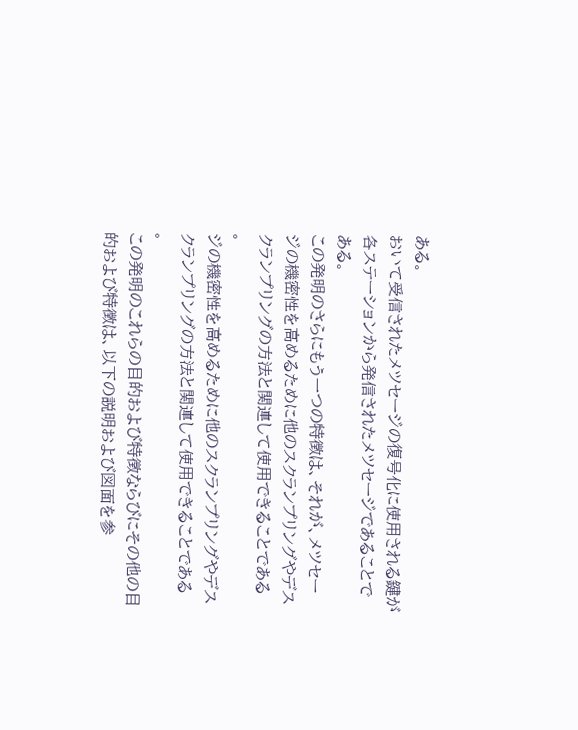ある。
おいて受信されたメツセージの復号化に使用される鍵が
各ステーションから発信されたメツセージであることで
ある。
この発明のさらにもう一つの特徴は、それが、メツセー
ジの機密性を高めるために他のスクランプリングやデス
クランプリングの方法と関連して使用できることである
。
ジの機密性を高めるために他のスクランプリングやデス
クランプリングの方法と関連して使用できることである
。
この発明のこれらの目的および特徴ならびにその他の目
的および特徴は、以下の説明および図面を参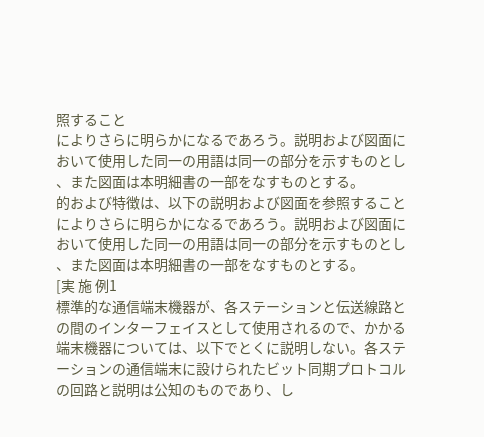照すること
によりさらに明らかになるであろう。説明および図面に
おいて使用した同一の用語は同一の部分を示すものとし
、また図面は本明細書の一部をなすものとする。
的および特徴は、以下の説明および図面を参照すること
によりさらに明らかになるであろう。説明および図面に
おいて使用した同一の用語は同一の部分を示すものとし
、また図面は本明細書の一部をなすものとする。
[実 施 例1
標準的な通信端末機器が、各ステーションと伝送線路と
の間のインターフェイスとして使用されるので、かかる
端末機器については、以下でとくに説明しない。各ステ
ーションの通信端末に設けられたビット同期プロトコル
の回路と説明は公知のものであり、し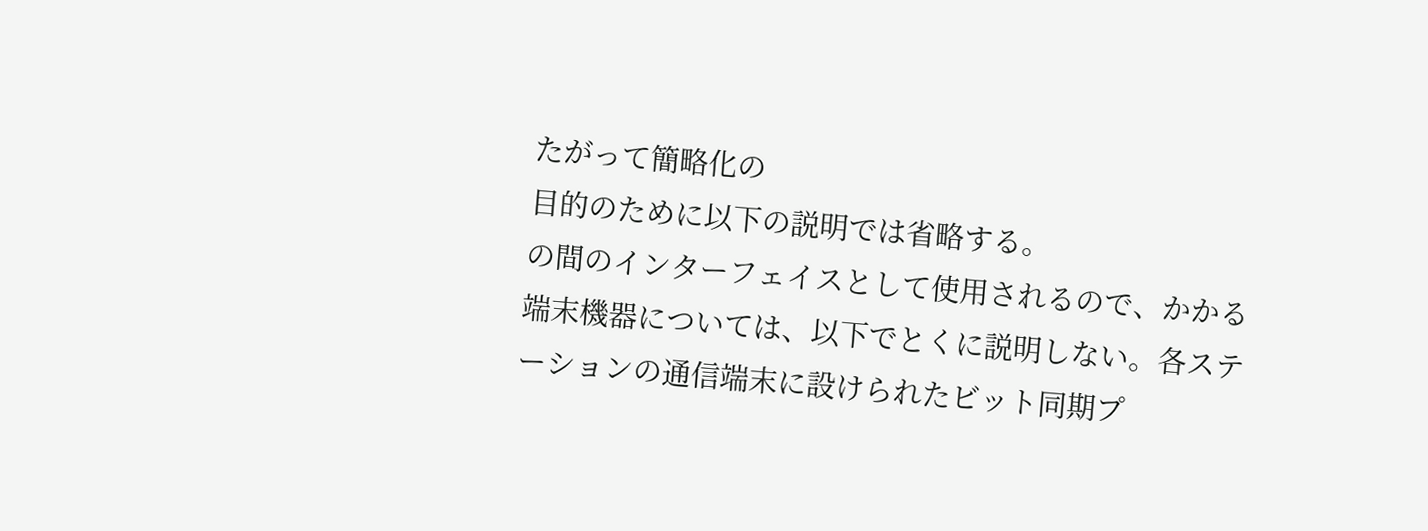たがって簡略化の
目的のために以下の説明では省略する。
の間のインターフェイスとして使用されるので、かかる
端末機器については、以下でとくに説明しない。各ステ
ーションの通信端末に設けられたビット同期プ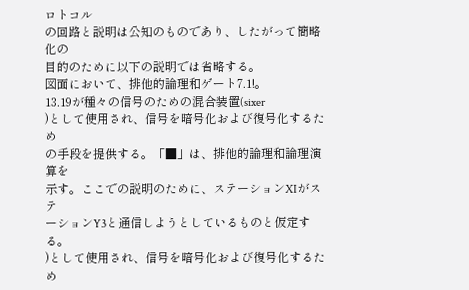ロトコル
の回路と説明は公知のものであり、したがって簡略化の
目的のために以下の説明では省略する。
図面において、排他的論理和ゲート7.1!。
13.19が種々の信号のための混合装置(sixer
)として使用され、信号を暗号化および復号化するため
の手段を提供する。「■」は、排他的論理和論理演算を
示す。ここでの説明のために、ステーションXIがステ
ーションY3と通信しようとしているものと仮定する。
)として使用され、信号を暗号化および復号化するため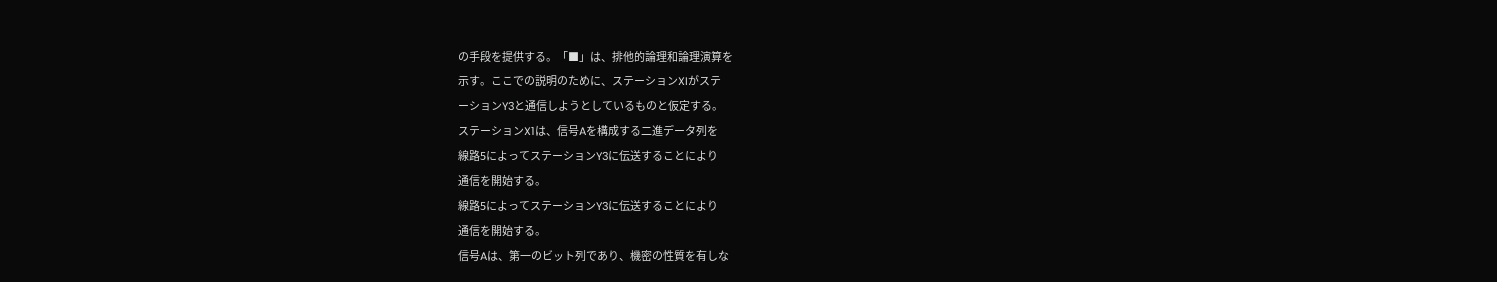の手段を提供する。「■」は、排他的論理和論理演算を
示す。ここでの説明のために、ステーションXIがステ
ーションY3と通信しようとしているものと仮定する。
ステーションX1は、信号Aを構成する二進データ列を
線路5によってステーションY3に伝送することにより
通信を開始する。
線路5によってステーションY3に伝送することにより
通信を開始する。
信号Aは、第一のビット列であり、機密の性質を有しな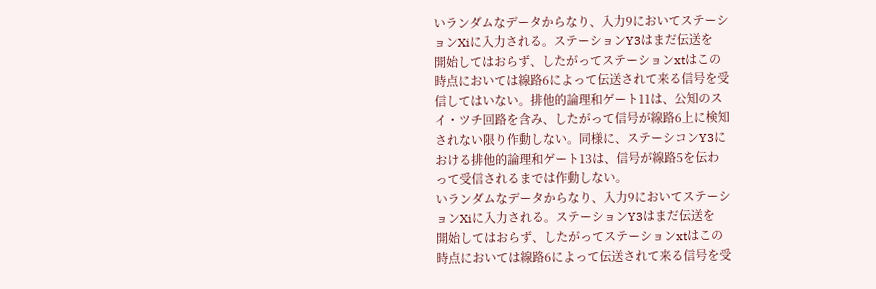いランダムなデータからなり、入力9においてステーシ
ョンXiに入力される。ステーションY3はまだ伝送を
開始してはおらず、したがってステーションxtはこの
時点においては線路6によって伝送されて来る信号を受
信してはいない。排他的論理和ゲート11は、公知のス
イ・ツチ回路を含み、したがって信号が線路6上に検知
されない限り作動しない。同様に、ステーシコンY3に
おける排他的論理和ゲート13は、信号が線路5を伝わ
って受信されるまでは作動しない。
いランダムなデータからなり、入力9においてステーシ
ョンXiに入力される。ステーションY3はまだ伝送を
開始してはおらず、したがってステーションxtはこの
時点においては線路6によって伝送されて来る信号を受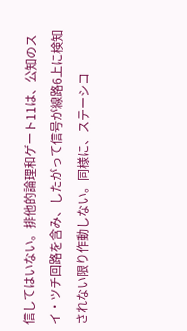信してはいない。排他的論理和ゲート11は、公知のス
イ・ツチ回路を含み、したがって信号が線路6上に検知
されない限り作動しない。同様に、ステーシコ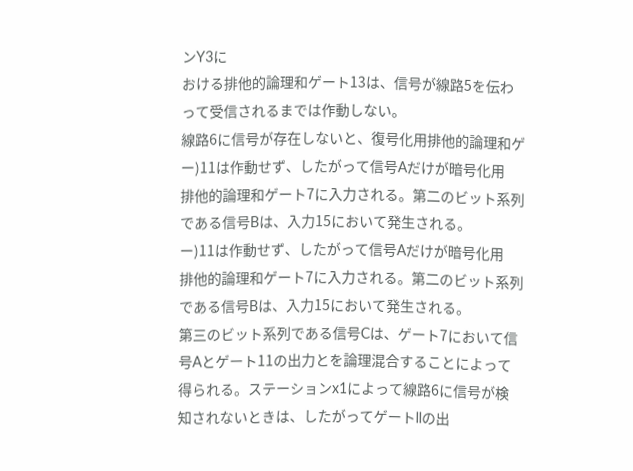ンY3に
おける排他的論理和ゲート13は、信号が線路5を伝わ
って受信されるまでは作動しない。
線路6に信号が存在しないと、復号化用排他的論理和ゲ
ー)11は作動せず、したがって信号Aだけが暗号化用
排他的論理和ゲート7に入力される。第二のビット系列
である信号Bは、入力15において発生される。
ー)11は作動せず、したがって信号Aだけが暗号化用
排他的論理和ゲート7に入力される。第二のビット系列
である信号Bは、入力15において発生される。
第三のビット系列である信号Cは、ゲート7において信
号Aとゲート11の出力とを論理混合することによって
得られる。ステーションx1によって線路6に信号が検
知されないときは、したがってゲートllの出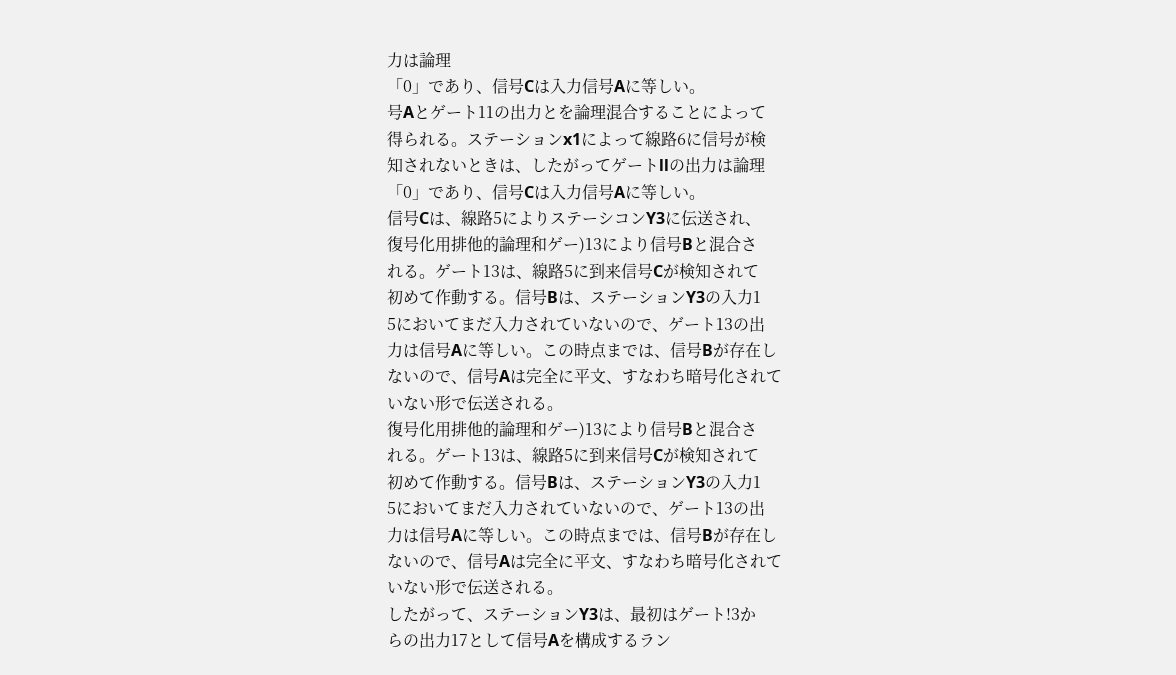力は論理
「0」であり、信号Cは入力信号Aに等しい。
号Aとゲート11の出力とを論理混合することによって
得られる。ステーションx1によって線路6に信号が検
知されないときは、したがってゲートllの出力は論理
「0」であり、信号Cは入力信号Aに等しい。
信号Cは、線路5によりステーシコンY3に伝送され、
復号化用排他的論理和ゲー)13により信号Bと混合さ
れる。ゲート13は、線路5に到来信号Cが検知されて
初めて作動する。信号Bは、ステーションY3の入力1
5においてまだ入力されていないので、ゲート13の出
力は信号Aに等しい。この時点までは、信号Bが存在し
ないので、信号Aは完全に平文、すなわち暗号化されて
いない形で伝送される。
復号化用排他的論理和ゲー)13により信号Bと混合さ
れる。ゲート13は、線路5に到来信号Cが検知されて
初めて作動する。信号Bは、ステーションY3の入力1
5においてまだ入力されていないので、ゲート13の出
力は信号Aに等しい。この時点までは、信号Bが存在し
ないので、信号Aは完全に平文、すなわち暗号化されて
いない形で伝送される。
したがって、ステーションY3は、最初はゲート!3か
らの出力17として信号Aを構成するラン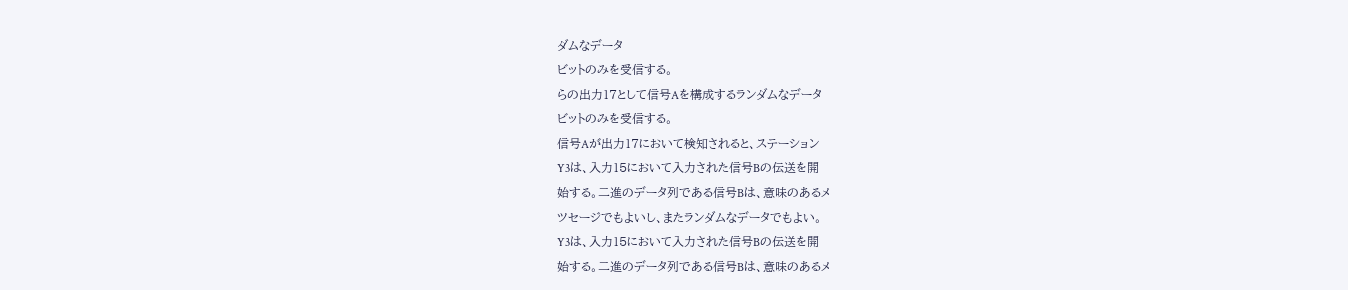ダムなデータ
ビットのみを受信する。
らの出力17として信号Aを構成するランダムなデータ
ビットのみを受信する。
信号Aが出力17において検知されると、ステーション
Y3は、入力15において入力された信号Bの伝送を開
始する。二進のデータ列である信号Bは、意味のあるメ
ツセージでもよいし、またランダムなデータでもよい。
Y3は、入力15において入力された信号Bの伝送を開
始する。二進のデータ列である信号Bは、意味のあるメ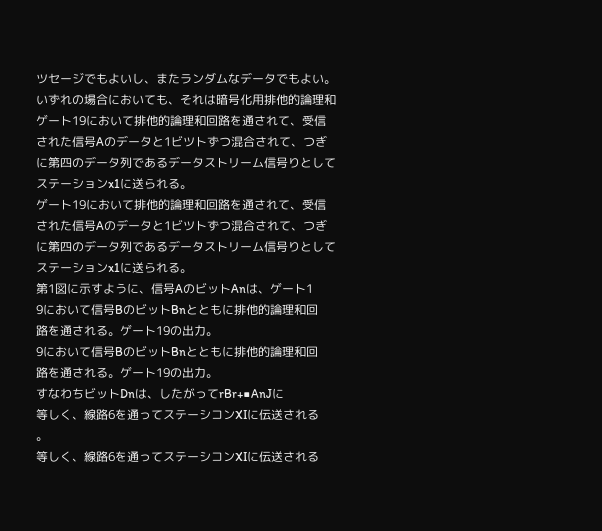ツセージでもよいし、またランダムなデータでもよい。
いずれの場合においても、それは暗号化用排他的論理和
ゲート19において排他的論理和回路を通されて、受信
された信号Aのデータと1ビツトずつ混合されて、つぎ
に第四のデータ列であるデータストリーム信号りとして
ステーションx1に送られる。
ゲート19において排他的論理和回路を通されて、受信
された信号Aのデータと1ビツトずつ混合されて、つぎ
に第四のデータ列であるデータストリーム信号りとして
ステーションx1に送られる。
第1図に示すように、信号AのビットAnは、ゲート1
9において信号BのビットBnとともに排他的論理和回
路を通される。ゲート19の出力。
9において信号BのビットBnとともに排他的論理和回
路を通される。ゲート19の出力。
すなわちビットDnは、したがってrBr+■AnJに
等しく、線路6を通ってステーシコンXIに伝送される
。
等しく、線路6を通ってステーシコンXIに伝送される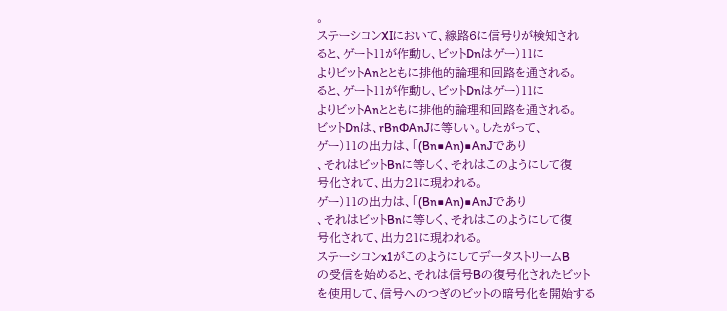。
ステーシコンXIにおいて、線路6に信号りが検知され
ると、ゲート11が作動し、ビットDnはゲー)11に
よりビットAnとともに排他的論理和回路を通される。
ると、ゲート11が作動し、ビットDnはゲー)11に
よりビットAnとともに排他的論理和回路を通される。
ビットDnは、rBnΦAnJに等しい。したがって、
ゲー)11の出力は、「(Bn■An)■AnJであり
、それはビットBnに等しく、それはこのようにして復
号化されて、出力21に現われる。
ゲー)11の出力は、「(Bn■An)■AnJであり
、それはビットBnに等しく、それはこのようにして復
号化されて、出力21に現われる。
ステーシコンx1がこのようにしてデータストリームB
の受信を始めると、それは信号Bの復号化されたビット
を使用して、信号へのつぎのビットの暗号化を開始する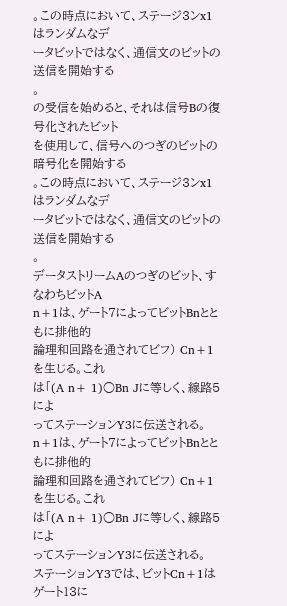。この時点において、ステージ3ンx1はランダムなデ
ータビットではなく、通信文のビットの送信を開始する
。
の受信を始めると、それは信号Bの復号化されたビット
を使用して、信号へのつぎのビットの暗号化を開始する
。この時点において、ステージ3ンx1はランダムなデ
ータビットではなく、通信文のビットの送信を開始する
。
データストリームAのつぎのビット、すなわちビットA
n+1は、ゲート7によってビットBnとともに排他的
論理和回路を通されてビフ) Cn+1を生じる。これ
は「(A n+ 1)○Bn Jに等しく、線路5によ
ってステーションY3に伝送される。
n+1は、ゲート7によってビットBnとともに排他的
論理和回路を通されてビフ) Cn+1を生じる。これ
は「(A n+ 1)○Bn Jに等しく、線路5によ
ってステーションY3に伝送される。
ステーションY3では、ビットCn+1はゲート13に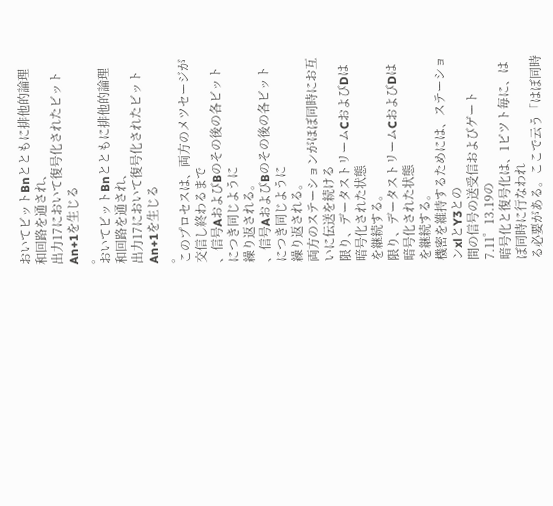おいてビットBnとともに排他的論理和回路を通され、
出力17において復号化されたビットAn+1を生じる
。
おいてビットBnとともに排他的論理和回路を通され、
出力17において復号化されたビットAn+1を生じる
。
このプロセスは、両方のメツセージが交信し終わるまで
、信号AおよびBのその後の各ビットにつき同じように
繰り返される。
、信号AおよびBのその後の各ビットにつき同じように
繰り返される。
両方のステーションがほぼ同時にお互いに伝送を続ける
限り、データストリームCおよびDは暗号化された状態
を継続する。
限り、データストリームCおよびDは暗号化された状態
を継続する。
機密を維持するためには、ステーションxlとY3との
間の信号の送受信およびゲート7.11゜13.19の
暗号化と復号化は、1ピツト毎に、はぼ同時に行なわれ
る必要がある。ここで云う「はぼ同時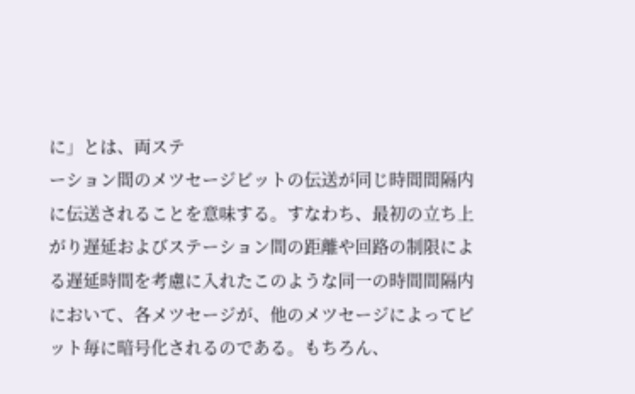に」とは、両ステ
ーション間のメツセージビットの伝送が同じ時間間隔内
に伝送されることを意味する。すなわち、最初の立ち上
がり遅延およびステーション間の距離や回路の制限によ
る遅延時間を考慮に入れたこのような同一の時間間隔内
において、各メツセージが、他のメツセージによってビ
ット毎に暗号化されるのである。もちろん、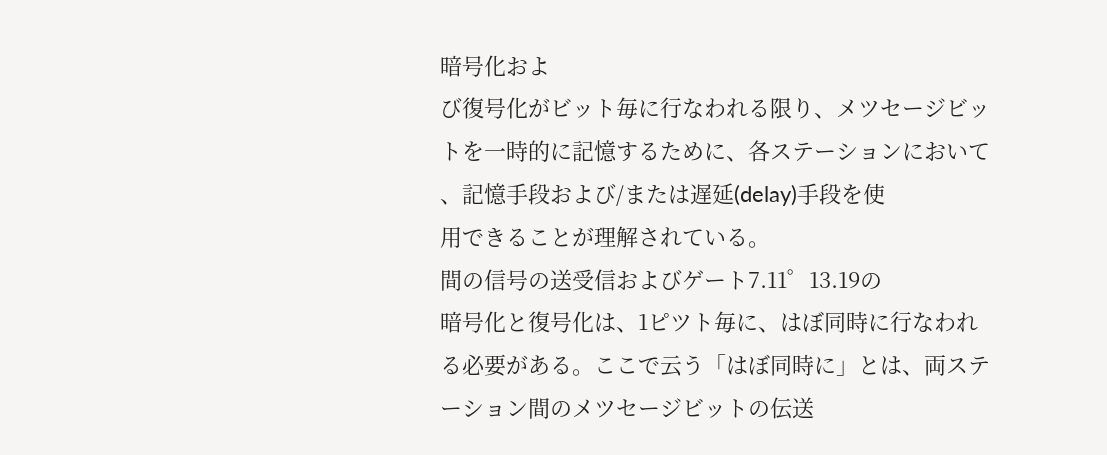暗号化およ
び復号化がビット毎に行なわれる限り、メツセージビッ
トを一時的に記憶するために、各ステーションにおいて
、記憶手段および/または遅延(delay)手段を使
用できることが理解されている。
間の信号の送受信およびゲート7.11゜13.19の
暗号化と復号化は、1ピツト毎に、はぼ同時に行なわれ
る必要がある。ここで云う「はぼ同時に」とは、両ステ
ーション間のメツセージビットの伝送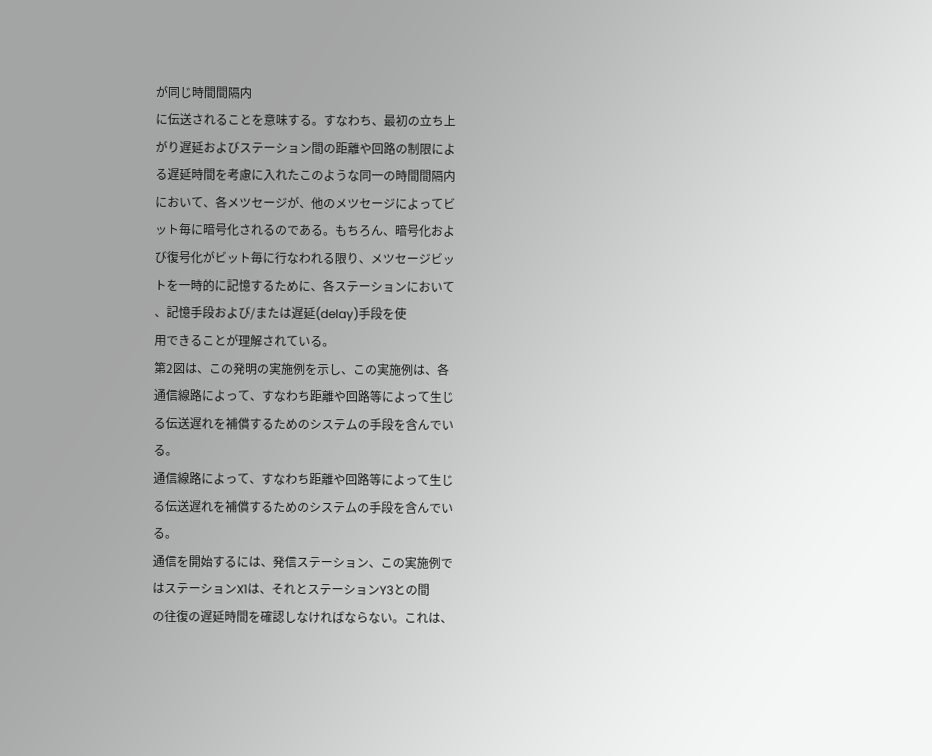が同じ時間間隔内
に伝送されることを意味する。すなわち、最初の立ち上
がり遅延およびステーション間の距離や回路の制限によ
る遅延時間を考慮に入れたこのような同一の時間間隔内
において、各メツセージが、他のメツセージによってビ
ット毎に暗号化されるのである。もちろん、暗号化およ
び復号化がビット毎に行なわれる限り、メツセージビッ
トを一時的に記憶するために、各ステーションにおいて
、記憶手段および/または遅延(delay)手段を使
用できることが理解されている。
第2図は、この発明の実施例を示し、この実施例は、各
通信線路によって、すなわち距離や回路等によって生じ
る伝送遅れを補償するためのシステムの手段を含んでい
る。
通信線路によって、すなわち距離や回路等によって生じ
る伝送遅れを補償するためのシステムの手段を含んでい
る。
通信を開始するには、発信ステーション、この実施例で
はステーションX1は、それとステーションY3との間
の往復の遅延時間を確認しなければならない。これは、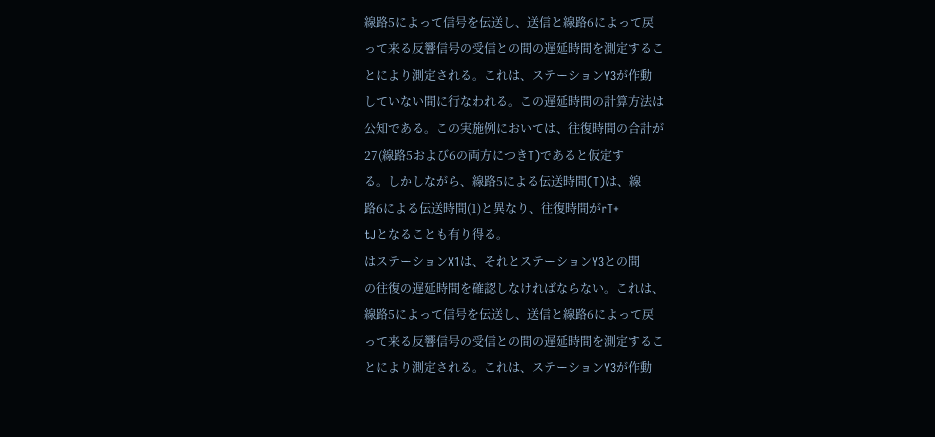線路5によって信号を伝送し、送信と線路6によって戻
って来る反響信号の受信との間の遅延時間を測定するこ
とにより測定される。これは、ステーションY3が作動
していない間に行なわれる。この遅延時間の計算方法は
公知である。この実施例においては、往復時間の合計が
27(線路5および6の両方につきT)であると仮定す
る。しかしながら、線路5による伝送時間(T)は、線
路6による伝送時間(1)と異なり、往復時間がrT+
tJとなることも有り得る。
はステーションX1は、それとステーションY3との間
の往復の遅延時間を確認しなければならない。これは、
線路5によって信号を伝送し、送信と線路6によって戻
って来る反響信号の受信との間の遅延時間を測定するこ
とにより測定される。これは、ステーションY3が作動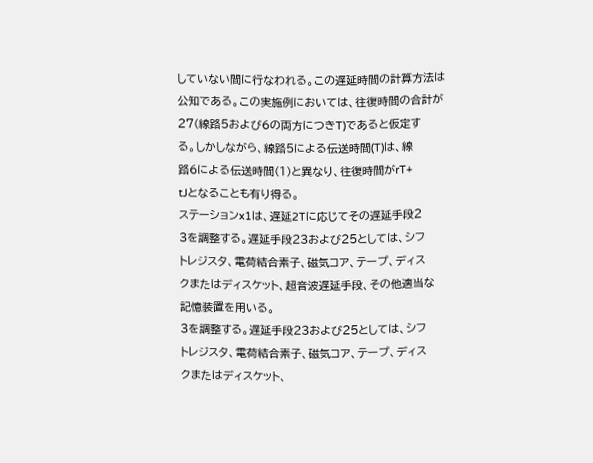していない間に行なわれる。この遅延時間の計算方法は
公知である。この実施例においては、往復時間の合計が
27(線路5および6の両方につきT)であると仮定す
る。しかしながら、線路5による伝送時間(T)は、線
路6による伝送時間(1)と異なり、往復時間がrT+
tJとなることも有り得る。
ステーションx1は、遅延2Tに応じてその遅延手段2
3を調整する。遅延手段23および25としては、シフ
トレジスタ、電荷結合素子、磁気コア、テープ、ディス
クまたはディスケット、超音波遅延手段、その他適当な
記憶装置を用いる。
3を調整する。遅延手段23および25としては、シフ
トレジスタ、電荷結合素子、磁気コア、テープ、ディス
クまたはディスケット、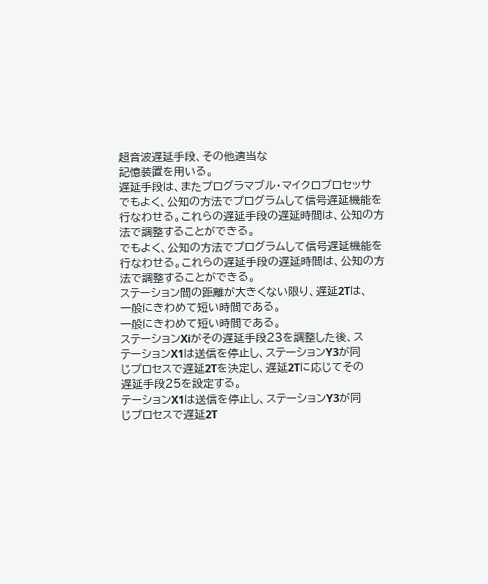超音波遅延手段、その他適当な
記憶装置を用いる。
遅延手段は、またプログラマブル・マイクロプロセッサ
でもよく、公知の方法でプログラムして信号遅延機能を
行なわせる。これらの遅延手段の遅延時間は、公知の方
法で調整することができる。
でもよく、公知の方法でプログラムして信号遅延機能を
行なわせる。これらの遅延手段の遅延時間は、公知の方
法で調整することができる。
ステーション間の距離が大きくない限り、遅延2Tは、
一般にきわめて短い時間である。
一般にきわめて短い時間である。
ステーションXiがその遅延手段23を調整した後、ス
テーションX1は送信を停止し、ステーションY3が同
じプロセスで遅延2Tを決定し、遅延2Tに応じてその
遅延手段25を設定する。
テーションX1は送信を停止し、ステーションY3が同
じプロセスで遅延2T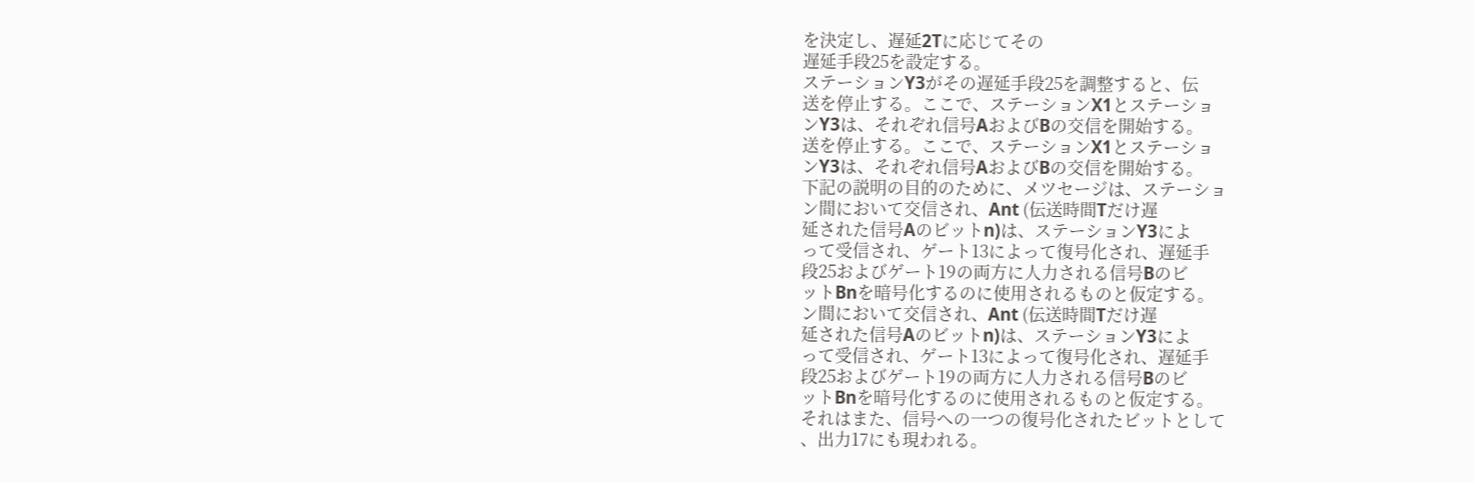を決定し、遅延2Tに応じてその
遅延手段25を設定する。
ステーションY3がその遅延手段25を調整すると、伝
送を停止する。ここで、ステーションX1とステーショ
ンY3は、それぞれ信号AおよびBの交信を開始する。
送を停止する。ここで、ステーションX1とステーショ
ンY3は、それぞれ信号AおよびBの交信を開始する。
下記の説明の目的のために、メツセージは、ステーショ
ン間において交信され、Ant (伝送時間Tだけ遅
延された信号Aのビットn)は、ステーションY3によ
って受信され、ゲート13によって復号化され、遅延手
段25およびゲート19の両方に人力される信号Bのビ
ットBnを暗号化するのに使用されるものと仮定する。
ン間において交信され、Ant (伝送時間Tだけ遅
延された信号Aのビットn)は、ステーションY3によ
って受信され、ゲート13によって復号化され、遅延手
段25およびゲート19の両方に人力される信号Bのビ
ットBnを暗号化するのに使用されるものと仮定する。
それはまた、信号への一つの復号化されたビットとして
、出力17にも現われる。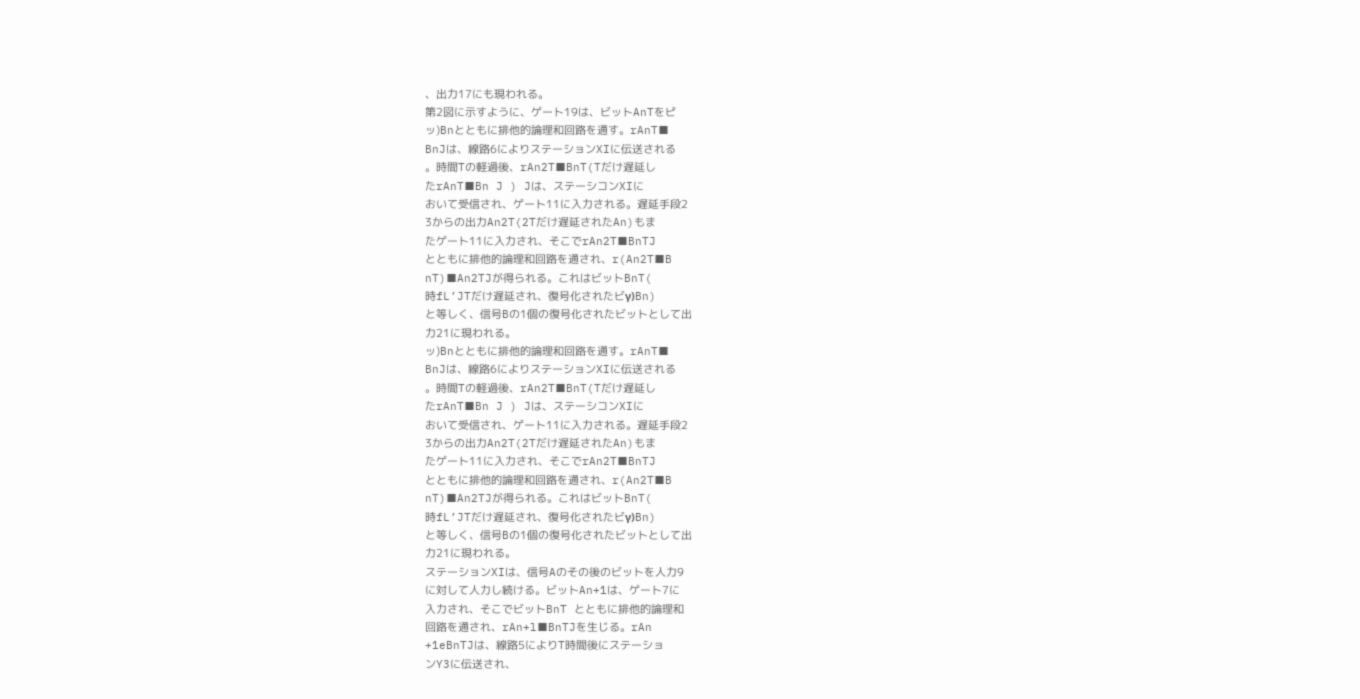、出力17にも現われる。
第2図に示すように、ゲート19は、ビットAnTをピ
ッ)Bnとともに排他的論理和回路を通す。rAnT■
BnJは、線路6によりステーションXIに伝送される
。時間Tの軽過後、rAn2T■BnT(Tだけ遅延し
たrAnT■Bn J ) Jは、ステーシコンXIに
おいて受信され、ゲート11に入力される。遅延手段2
3からの出力An2T(2Tだけ遅延されたAn)もま
たゲート11に入力され、そこでrAn2T■BnTJ
とともに排他的論理和回路を通され、r(An2T■B
nT)■An2TJが得られる。これはビットBnT(
時fL’JTだけ遅延され、復号化されたビγ)Bn)
と等しく、信号Bの1個の復号化されたビットとして出
力21に現われる。
ッ)Bnとともに排他的論理和回路を通す。rAnT■
BnJは、線路6によりステーションXIに伝送される
。時間Tの軽過後、rAn2T■BnT(Tだけ遅延し
たrAnT■Bn J ) Jは、ステーシコンXIに
おいて受信され、ゲート11に入力される。遅延手段2
3からの出力An2T(2Tだけ遅延されたAn)もま
たゲート11に入力され、そこでrAn2T■BnTJ
とともに排他的論理和回路を通され、r(An2T■B
nT)■An2TJが得られる。これはビットBnT(
時fL’JTだけ遅延され、復号化されたビγ)Bn)
と等しく、信号Bの1個の復号化されたビットとして出
力21に現われる。
ステーションXIは、信号Aのその後のビットを人力9
に対して人力し続ける。ビットAn+1は、ゲート7に
入力され、そこでビットBnT とともに排他的論理和
回路を通され、rAn+l■BnTJを生じる。rAn
+1eBnTJは、線路5によりT時間後にステーショ
ンY3に伝送され、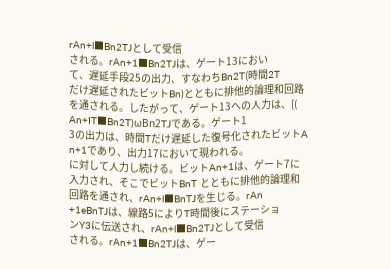rAn+l■Bn2TJとして受信
される。rAn+1■Bn2TJは、ゲート13におい
て、遅延手段25の出力、すなわちBn2T(時間2T
だけ遅延されたビットBn)とともに排他的論理和回路
を通される。したがって、ゲート13への人力は、[(
An+IT■Bn2T)ωBn2TJである。ゲート1
3の出力は、時間Tだけ遅延した復号化されたビットA
n+1であり、出力17において現われる。
に対して人力し続ける。ビットAn+1は、ゲート7に
入力され、そこでビットBnT とともに排他的論理和
回路を通され、rAn+l■BnTJを生じる。rAn
+1eBnTJは、線路5によりT時間後にステーショ
ンY3に伝送され、rAn+l■Bn2TJとして受信
される。rAn+1■Bn2TJは、ゲー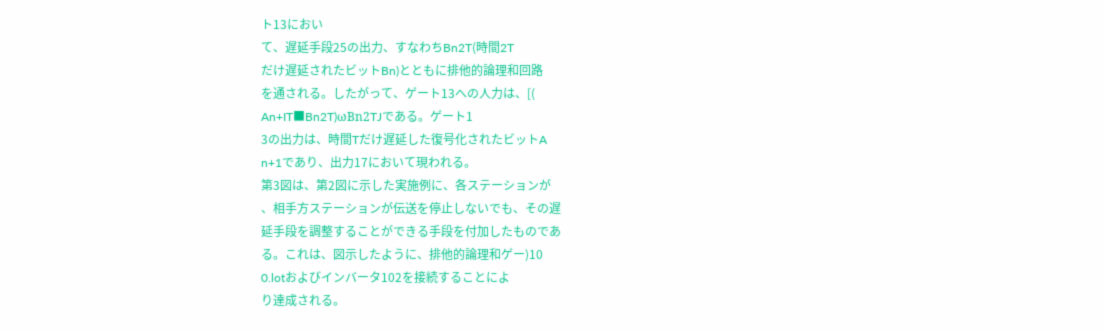ト13におい
て、遅延手段25の出力、すなわちBn2T(時間2T
だけ遅延されたビットBn)とともに排他的論理和回路
を通される。したがって、ゲート13への人力は、[(
An+IT■Bn2T)ωBn2TJである。ゲート1
3の出力は、時間Tだけ遅延した復号化されたビットA
n+1であり、出力17において現われる。
第3図は、第2図に示した実施例に、各ステーションが
、相手方ステーションが伝送を停止しないでも、その遅
延手段を調整することができる手段を付加したものであ
る。これは、図示したように、排他的論理和ゲー)10
0.lotおよびインバータ102を接続することによ
り達成される。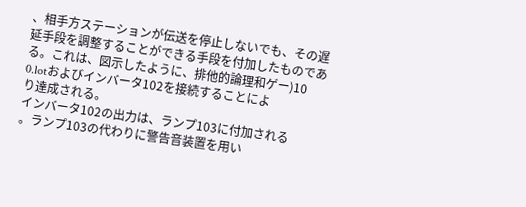、相手方ステーションが伝送を停止しないでも、その遅
延手段を調整することができる手段を付加したものであ
る。これは、図示したように、排他的論理和ゲー)10
0.lotおよびインバータ102を接続することによ
り達成される。
インバータ102の出力は、ランプ103に付加される
。ランプ103の代わりに警告音装置を用い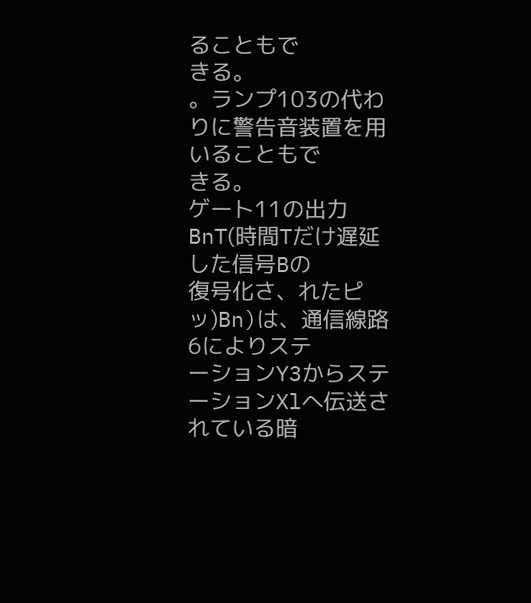ることもで
きる。
。ランプ103の代わりに警告音装置を用いることもで
きる。
ゲート11の出力BnT(時間Tだけ遅延した信号Bの
復号化さ、れたピッ)Bn)は、通信線路6によりステ
ーションY3からステーションXlへ伝送されている暗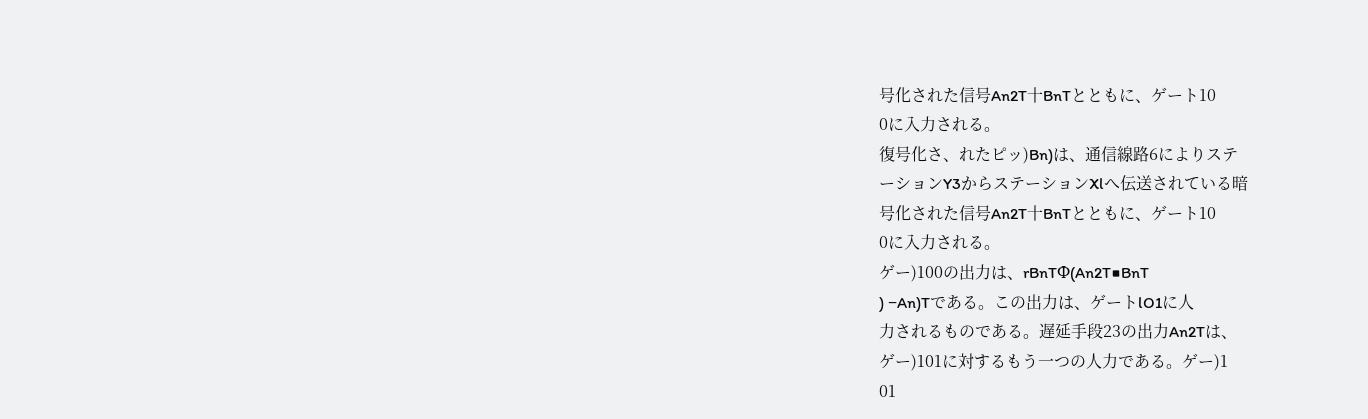号化された信号An2T十BnTとともに、ゲート10
0に入力される。
復号化さ、れたピッ)Bn)は、通信線路6によりステ
ーションY3からステーションXlへ伝送されている暗
号化された信号An2T十BnTとともに、ゲート10
0に入力される。
ゲー)100の出力は、rBnTΦ(An2T■BnT
) −An)Tである。この出力は、ゲートlO1に人
力されるものである。遅延手段23の出力An2Tは、
ゲー)101に対するもう一つの人力である。ゲー)1
01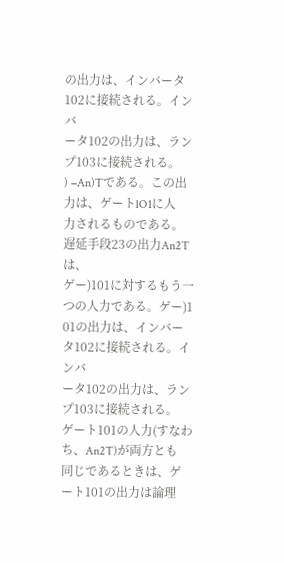の出力は、インバータ102に接続される。インバ
ータ102の出力は、ランプ103に接続される。
) −An)Tである。この出力は、ゲートlO1に人
力されるものである。遅延手段23の出力An2Tは、
ゲー)101に対するもう一つの人力である。ゲー)1
01の出力は、インバータ102に接続される。インバ
ータ102の出力は、ランプ103に接続される。
ゲート101の人力(すなわち、An2T)が両方とも
同じであるときは、ゲート101の出力は論理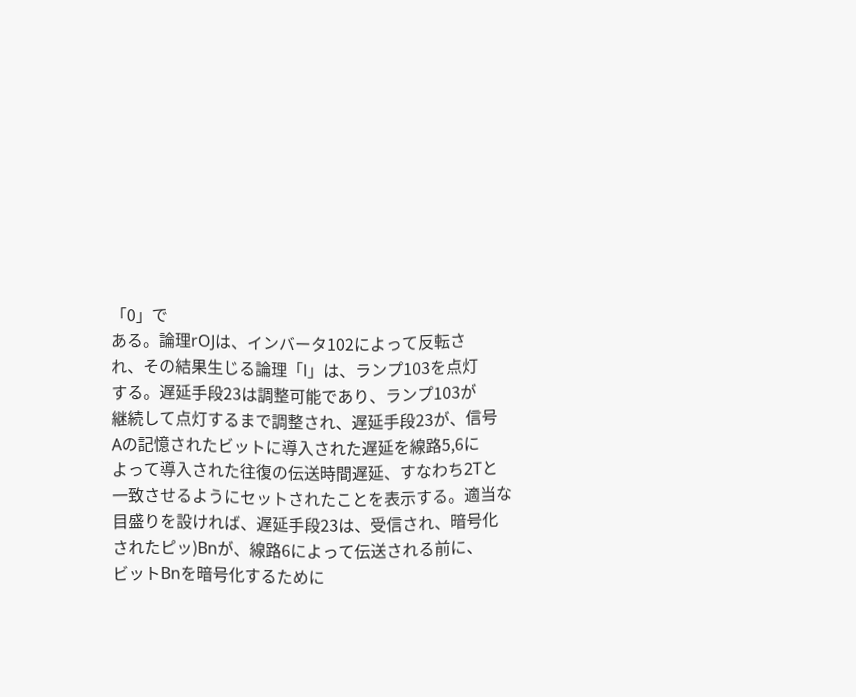「0」で
ある。論理rOJは、インバータ102によって反転さ
れ、その結果生じる論理「l」は、ランプ103を点灯
する。遅延手段23は調整可能であり、ランプ103が
継続して点灯するまで調整され、遅延手段23が、信号
Aの記憶されたビットに導入された遅延を線路5,6に
よって導入された往復の伝送時間遅延、すなわち2Tと
一致させるようにセットされたことを表示する。適当な
目盛りを設ければ、遅延手段23は、受信され、暗号化
されたピッ)Bnが、線路6によって伝送される前に、
ビットBnを暗号化するために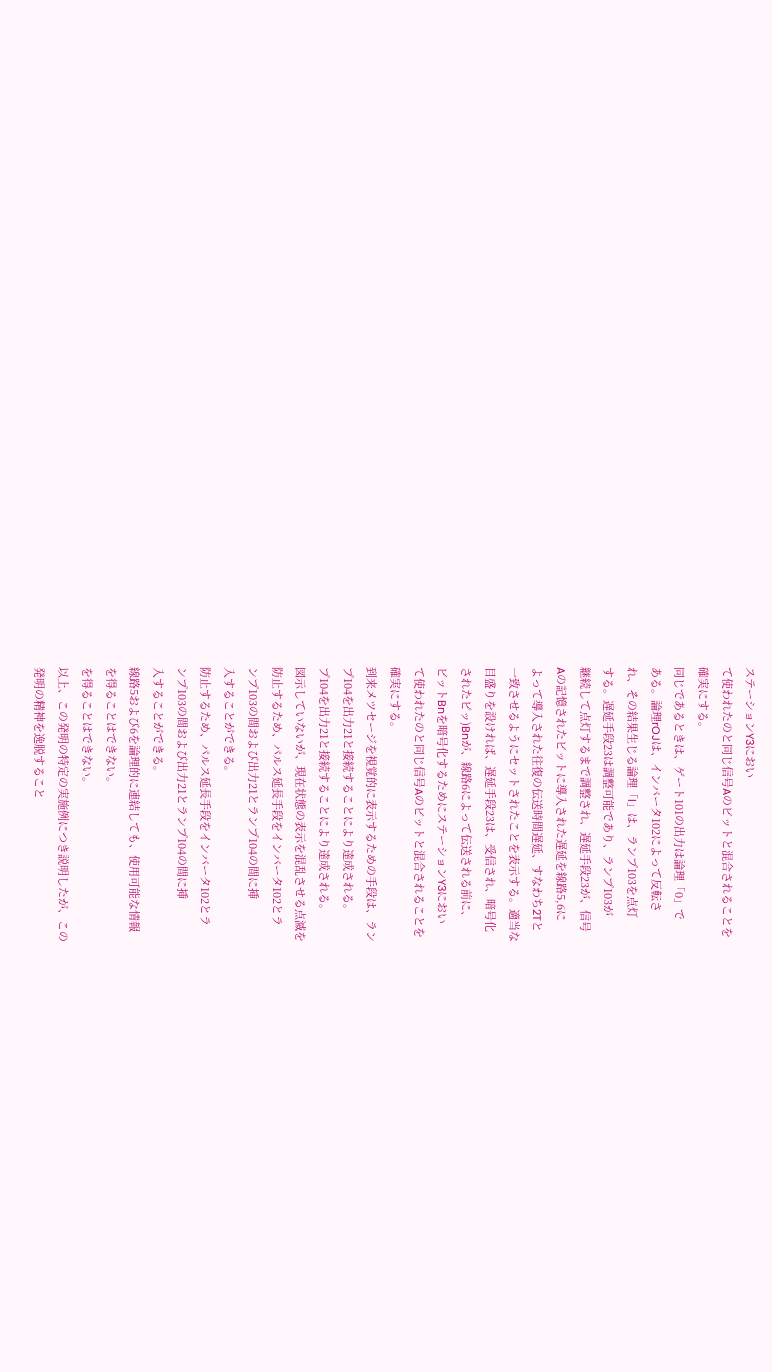ステーションY3におい
て使われたのと同じ信号Aのビットと混合されることを
確実にする。
同じであるときは、ゲート101の出力は論理「0」で
ある。論理rOJは、インバータ102によって反転さ
れ、その結果生じる論理「l」は、ランプ103を点灯
する。遅延手段23は調整可能であり、ランプ103が
継続して点灯するまで調整され、遅延手段23が、信号
Aの記憶されたビットに導入された遅延を線路5,6に
よって導入された往復の伝送時間遅延、すなわち2Tと
一致させるようにセットされたことを表示する。適当な
目盛りを設ければ、遅延手段23は、受信され、暗号化
されたピッ)Bnが、線路6によって伝送される前に、
ビットBnを暗号化するためにステーションY3におい
て使われたのと同じ信号Aのビットと混合されることを
確実にする。
到来メツセージを視覚的に表示するための手段は、ラン
プ104を出力21と接続することにより達成される。
プ104を出力21と接続することにより達成される。
図示していないが、現在状態の表示を混乱させる点滅を
防止するため、パルス延長手段をインバータ102とラ
ンプ103の間および出力21とランプ104の間に挿
入することができる。
防止するため、パルス延長手段をインバータ102とラ
ンプ103の間および出力21とランプ104の間に挿
入することができる。
線路5および6を論理的に連結しても、使用可能な情報
を得ることはできない。
を得ることはできない。
以上、この発明の特定の実施例につき説明したが、この
発明の精神を逸脱すること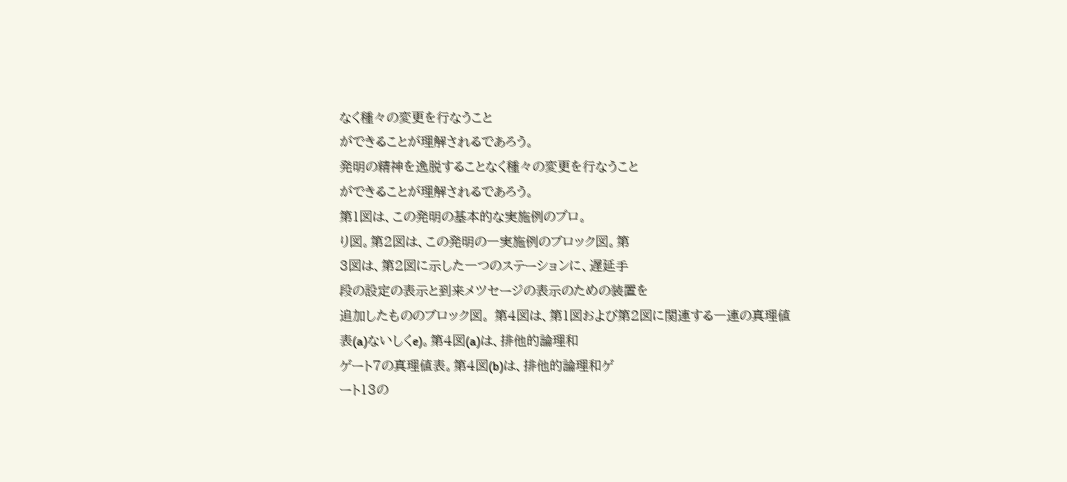なく種々の変更を行なうこと
ができることが理解されるであろう。
発明の精神を逸脱することなく種々の変更を行なうこと
ができることが理解されるであろう。
第1図は、この発明の基本的な実施例のプロ。
り図。第2図は、この発明の一実施例のブロック図。第
3図は、第2図に示した一つのステーションに、遅延手
段の設定の表示と到来メツセージの表示のための装置を
追加したもののブロック図。 第4図は、第1図および第2図に関連する一連の真理値
表(a)ないしくe)。第4図(a)は、排他的論理和
ゲート7の真理値表。第4図(b)は、排他的論理和ゲ
ート13の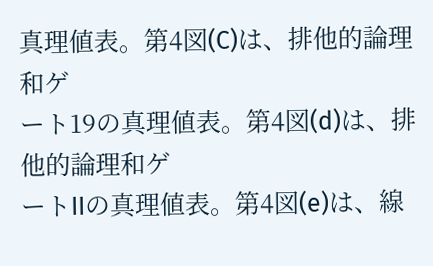真理値表。第4図(C)は、排他的論理和ゲ
ート19の真理値表。第4図(d)は、排他的論理和ゲ
ートIIの真理値表。第4図(e)は、線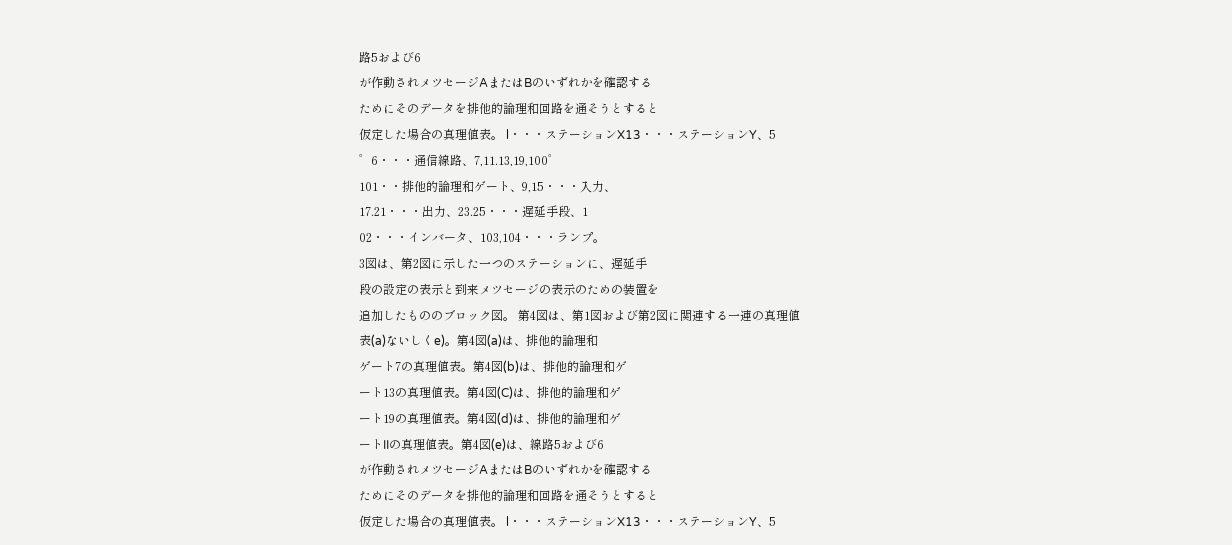路5および6
が作動されメツセージAまたはBのいずれかを確認する
ためにそのデータを排他的論理和回路を通そうとすると
仮定した場合の真理値表。 l・・・ステーションX13・・・ステーションY、5
゜6・・・通信線路、7,11.13,19,100゜
101・・排他的論理和ゲート、9,15・・・入力、
17.21・・・出力、23.25・・・遅延手段、1
02・・・インバータ、103,104・・・ランプ。
3図は、第2図に示した一つのステーションに、遅延手
段の設定の表示と到来メツセージの表示のための装置を
追加したもののブロック図。 第4図は、第1図および第2図に関連する一連の真理値
表(a)ないしくe)。第4図(a)は、排他的論理和
ゲート7の真理値表。第4図(b)は、排他的論理和ゲ
ート13の真理値表。第4図(C)は、排他的論理和ゲ
ート19の真理値表。第4図(d)は、排他的論理和ゲ
ートIIの真理値表。第4図(e)は、線路5および6
が作動されメツセージAまたはBのいずれかを確認する
ためにそのデータを排他的論理和回路を通そうとすると
仮定した場合の真理値表。 l・・・ステーションX13・・・ステーションY、5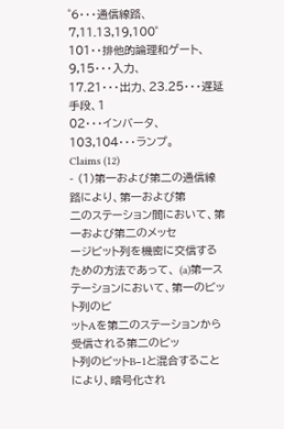゜6・・・通信線路、7,11.13,19,100゜
101・・排他的論理和ゲート、9,15・・・入力、
17.21・・・出力、23.25・・・遅延手段、1
02・・・インバータ、103,104・・・ランプ。
Claims (12)
- (1)第一および第二の通信線路により、第一および第
二のステーション間において、第一および第二のメッセ
ージビット列を機密に交信するための方法であって、 (a)第一ステーションにおいて、第一のビット列のビ
ットAを第二のステーションから受信される第二のビッ
ト列のビットB−1と混合することにより、暗号化され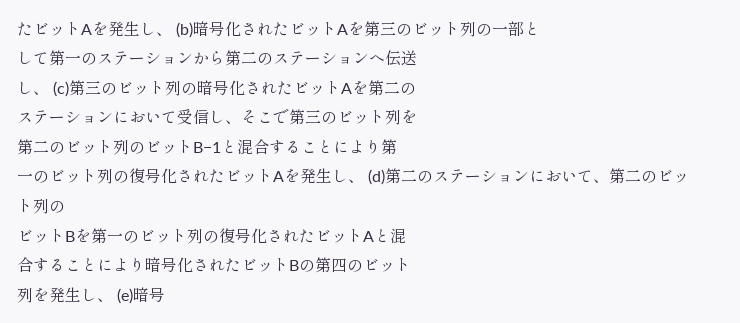たビットAを発生し、 (b)暗号化されたビットAを第三のビット列の一部と
して第一のステーションから第二のステーションへ伝送
し、 (c)第三のビット列の暗号化されたビットAを第二の
ステーションにおいて受信し、そこで第三のビット列を
第二のビット列のビットB−1と混合することにより第
一のビット列の復号化されたビットAを発生し、 (d)第二のステーションにおいて、第二のビット列の
ビットBを第一のビット列の復号化されたビットAと混
合することにより暗号化されたビットBの第四のビット
列を発生し、 (e)暗号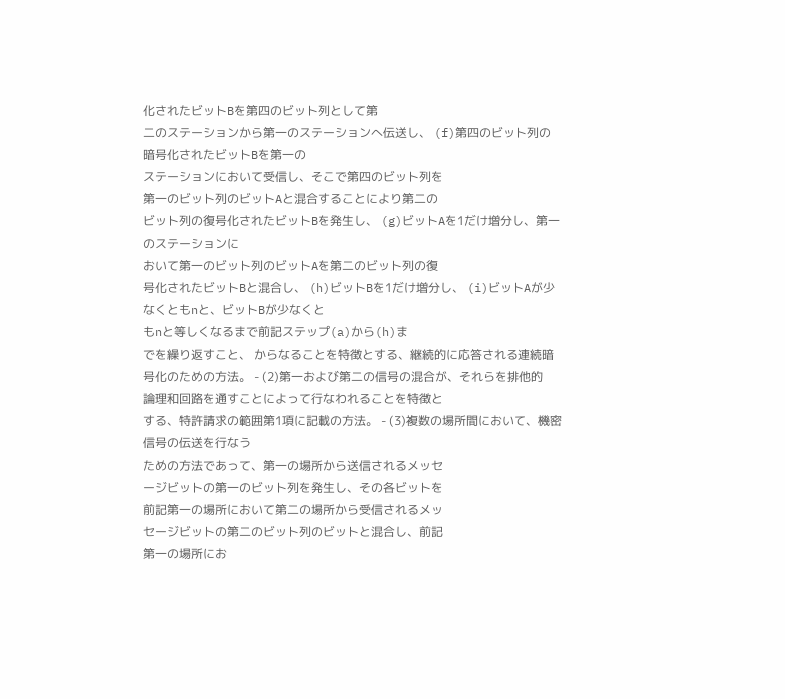化されたビットBを第四のビット列として第
二のステーションから第一のステーションへ伝送し、 (f)第四のビット列の暗号化されたビットBを第一の
ステーションにおいて受信し、そこで第四のビット列を
第一のビット列のビットAと混合することにより第二の
ビット列の復号化されたビットBを発生し、 (g)ビットAを1だけ増分し、第一のステーションに
おいて第一のビット列のビットAを第二のビット列の復
号化されたビットBと混合し、 (h)ビットBを1だけ増分し、 (i)ビットAが少なくともnと、ビットBが少なくと
もnと等しくなるまで前記ステップ(a)から(h)ま
でを繰り返すこと、 からなることを特徴とする、継続的に応答される連続暗
号化のための方法。 - (2)第一および第二の信号の混合が、それらを排他的
論理和回路を通すことによって行なわれることを特徴と
する、特許請求の範囲第1項に記載の方法。 - (3)複数の場所間において、機密信号の伝送を行なう
ための方法であって、第一の場所から送信されるメッセ
ージビットの第一のビット列を発生し、その各ビットを
前記第一の場所において第二の場所から受信されるメッ
セージビットの第二のビット列のビットと混合し、前記
第一の場所にお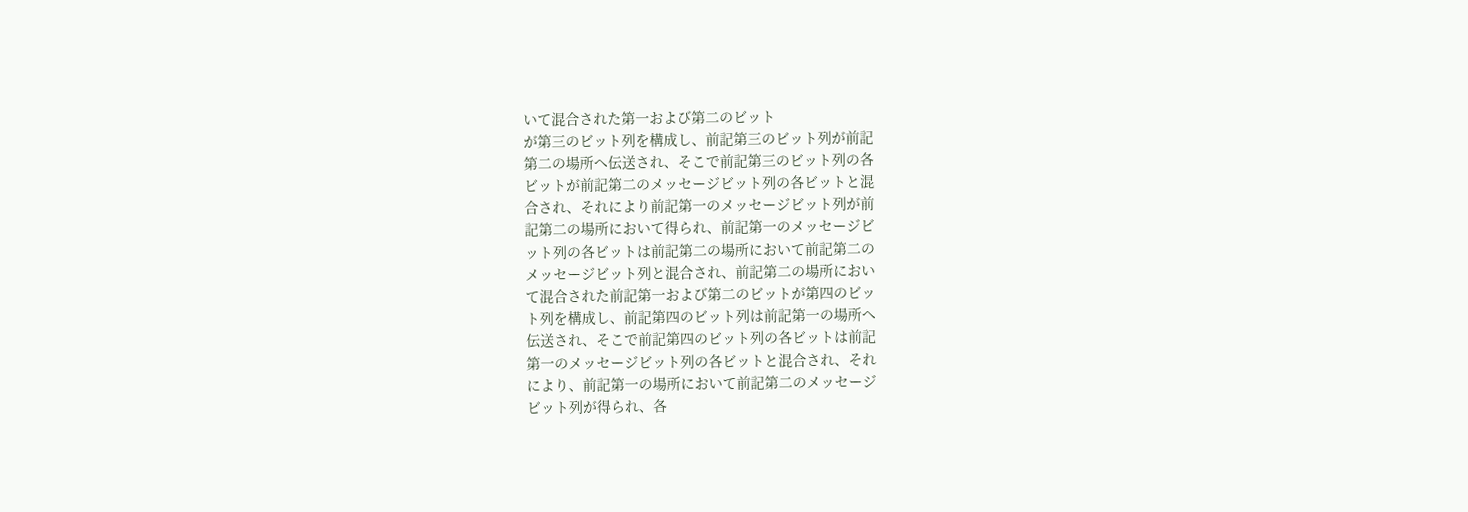いて混合された第一および第二のビット
が第三のビット列を構成し、前記第三のビット列が前記
第二の場所へ伝送され、そこで前記第三のビット列の各
ビットが前記第二のメッセージビット列の各ビットと混
合され、それにより前記第一のメッセージビット列が前
記第二の場所において得られ、前記第一のメッセージビ
ット列の各ビットは前記第二の場所において前記第二の
メッセージビット列と混合され、前記第二の場所におい
て混合された前記第一および第二のビットが第四のビッ
ト列を構成し、前記第四のビット列は前記第一の場所へ
伝送され、そこで前記第四のビット列の各ビットは前記
第一のメッセージビット列の各ビットと混合され、それ
により、前記第一の場所において前記第二のメッセージ
ビット列が得られ、各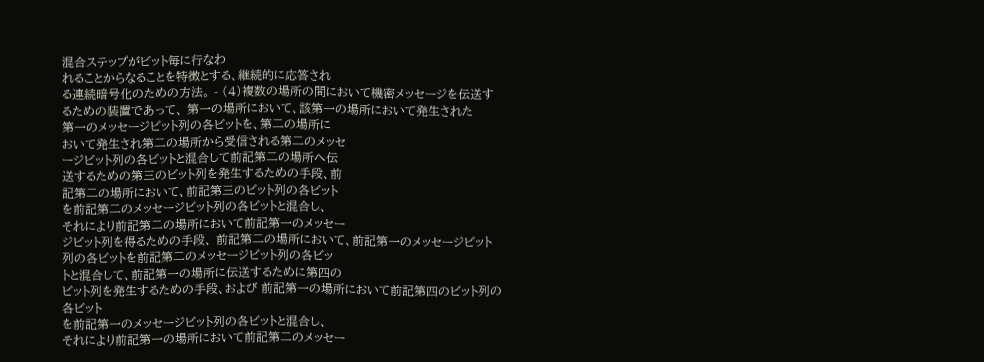混合ステップがビット毎に行なわ
れることからなることを特徴とする、継続的に応答され
る連続暗号化のための方法。 - (4)複数の場所の間において機密メッセージを伝送す
るための装置であって、 第一の場所において、該第一の場所において発生された
第一のメッセージビット列の各ビットを、第二の場所に
おいて発生され第二の場所から受信される第二のメッセ
ージビット列の各ビットと混合して前記第二の場所へ伝
送するための第三のビット列を発生するための手段、前
記第二の場所において、前記第三のビット列の各ビット
を前記第二のメッセージビット列の各ビットと混合し、
それにより前記第二の場所において前記第一のメッセー
ジビット列を得るための手段、 前記第二の場所において、前記第一のメッセージビット
列の各ビットを前記第二のメッセージビット列の各ビッ
トと混合して、前記第一の場所に伝送するために第四の
ビット列を発生するための手段、および 前記第一の場所において前記第四のビット列の各ビット
を前記第一のメッセージビット列の各ビットと混合し、
それにより前記第一の場所において前記第二のメッセー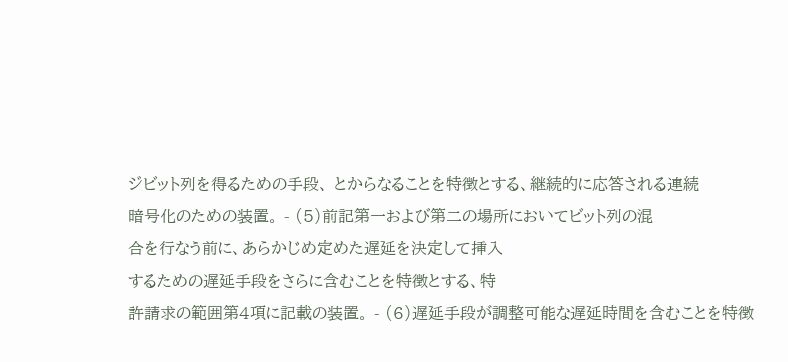ジビット列を得るための手段、 とからなることを特徴とする、継続的に応答される連続
暗号化のための装置。 - (5)前記第一および第二の場所においてビット列の混
合を行なう前に、あらかじめ定めた遅延を決定して挿入
するための遅延手段をさらに含むことを特徴とする、特
許請求の範囲第4項に記載の装置。 - (6)遅延手段が調整可能な遅延時間を含むことを特徴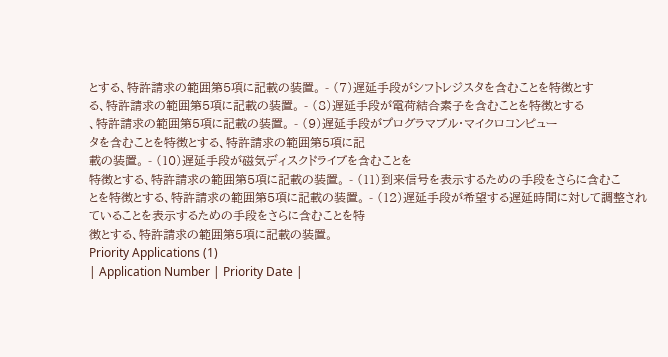とする、特許請求の範囲第5項に記載の装置。 - (7)遅延手段がシフトレジスタを含むことを特徴とす
る、特許請求の範囲第5項に記載の装置。 - (8)遅延手段が電荷結合素子を含むことを特徴とする
、特許請求の範囲第5項に記載の装置。 - (9)遅延手段がプログラマブル・マイクロコンピュー
タを含むことを特徴とする、特許請求の範囲第5項に記
載の装置。 - (10)遅延手段が磁気ディスクドライブを含むことを
特徴とする、特許請求の範囲第5項に記載の装置。 - (11)到来信号を表示するための手段をさらに含むこ
とを特徴とする、特許請求の範囲第5項に記載の装置。 - (12)遅延手段が希望する遅延時間に対して調整され
ていることを表示するための手段をさらに含むことを特
徴とする、特許請求の範囲第5項に記載の装置。
Priority Applications (1)
| Application Number | Priority Date |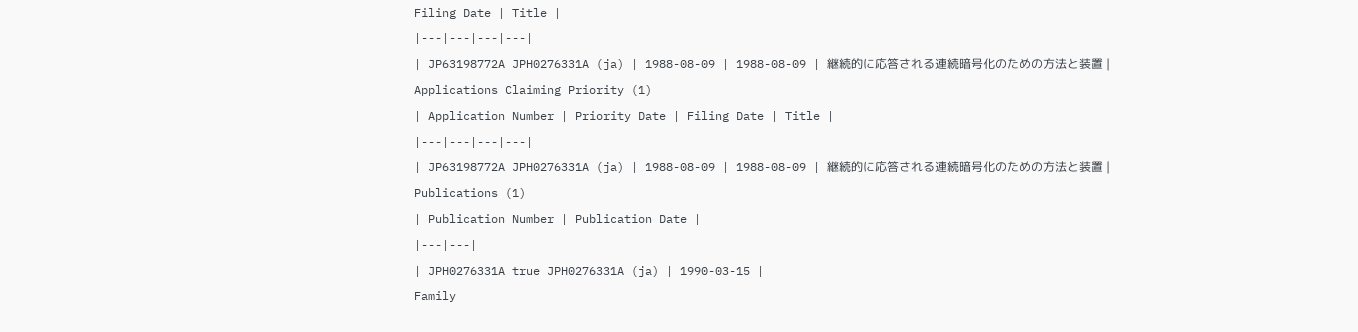Filing Date | Title |
|---|---|---|---|
| JP63198772A JPH0276331A (ja) | 1988-08-09 | 1988-08-09 | 継続的に応答される連続暗号化のための方法と装置 |
Applications Claiming Priority (1)
| Application Number | Priority Date | Filing Date | Title |
|---|---|---|---|
| JP63198772A JPH0276331A (ja) | 1988-08-09 | 1988-08-09 | 継続的に応答される連続暗号化のための方法と装置 |
Publications (1)
| Publication Number | Publication Date |
|---|---|
| JPH0276331A true JPH0276331A (ja) | 1990-03-15 |
Family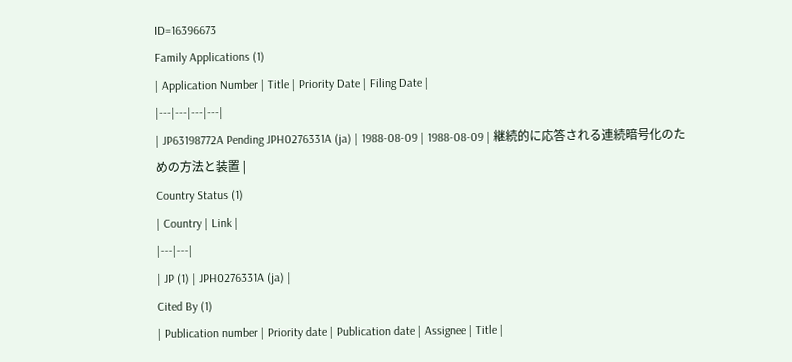ID=16396673
Family Applications (1)
| Application Number | Title | Priority Date | Filing Date |
|---|---|---|---|
| JP63198772A Pending JPH0276331A (ja) | 1988-08-09 | 1988-08-09 | 継続的に応答される連続暗号化のための方法と装置 |
Country Status (1)
| Country | Link |
|---|---|
| JP (1) | JPH0276331A (ja) |
Cited By (1)
| Publication number | Priority date | Publication date | Assignee | Title |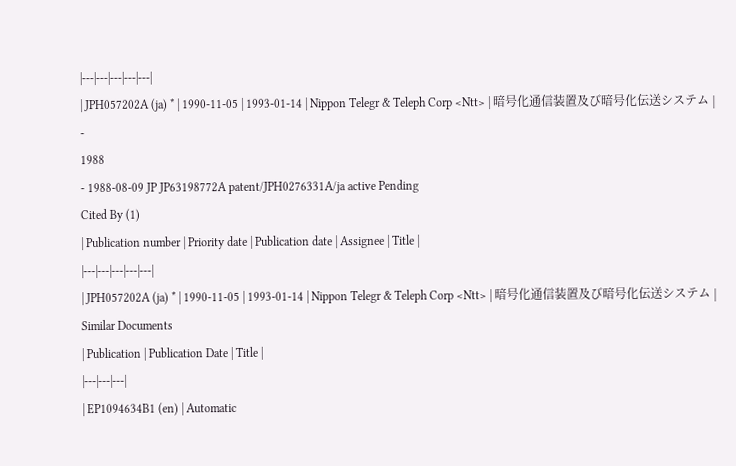|---|---|---|---|---|
| JPH057202A (ja) * | 1990-11-05 | 1993-01-14 | Nippon Telegr & Teleph Corp <Ntt> | 暗号化通信装置及び暗号化伝送システム |
-
1988
- 1988-08-09 JP JP63198772A patent/JPH0276331A/ja active Pending
Cited By (1)
| Publication number | Priority date | Publication date | Assignee | Title |
|---|---|---|---|---|
| JPH057202A (ja) * | 1990-11-05 | 1993-01-14 | Nippon Telegr & Teleph Corp <Ntt> | 暗号化通信装置及び暗号化伝送システム |
Similar Documents
| Publication | Publication Date | Title |
|---|---|---|
| EP1094634B1 (en) | Automatic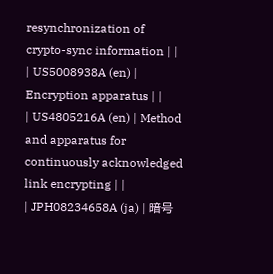resynchronization of crypto-sync information | |
| US5008938A (en) | Encryption apparatus | |
| US4805216A (en) | Method and apparatus for continuously acknowledged link encrypting | |
| JPH08234658A (ja) | 暗号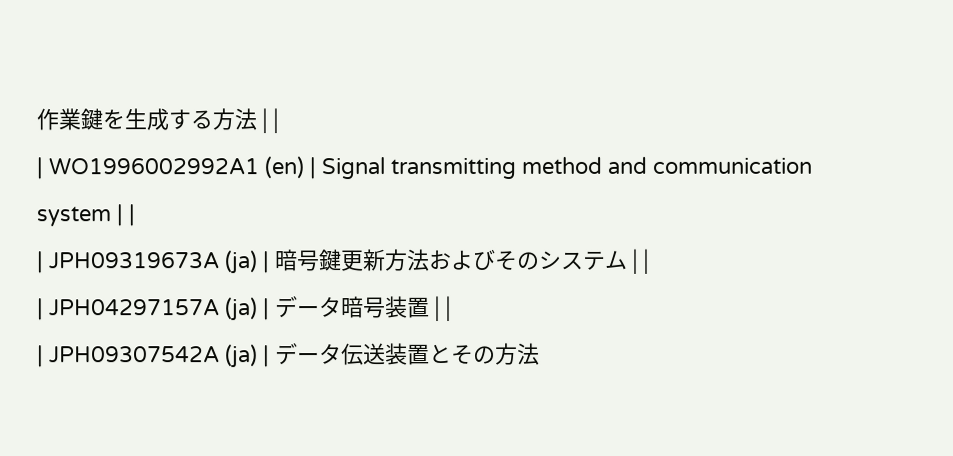作業鍵を生成する方法 | |
| WO1996002992A1 (en) | Signal transmitting method and communication system | |
| JPH09319673A (ja) | 暗号鍵更新方法およびそのシステム | |
| JPH04297157A (ja) | データ暗号装置 | |
| JPH09307542A (ja) | データ伝送装置とその方法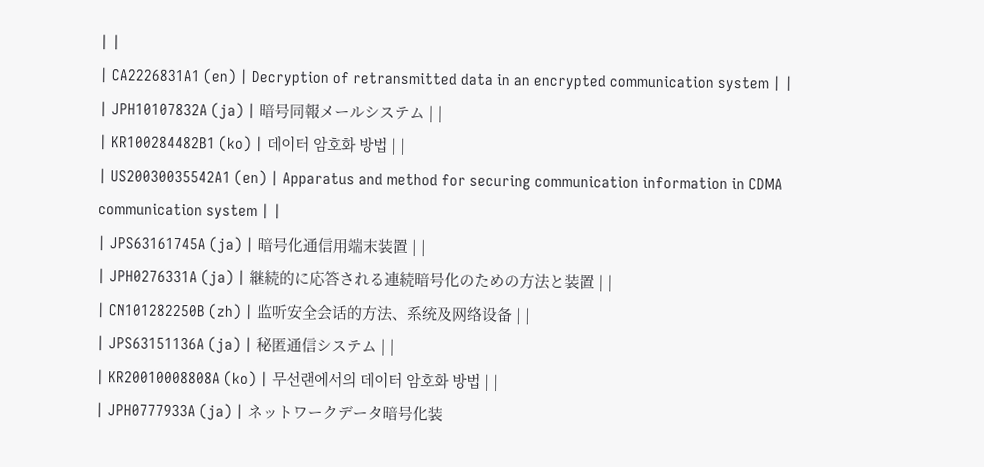| |
| CA2226831A1 (en) | Decryption of retransmitted data in an encrypted communication system | |
| JPH10107832A (ja) | 暗号同報メールシステム | |
| KR100284482B1 (ko) | 데이터 암호화 방법 | |
| US20030035542A1 (en) | Apparatus and method for securing communication information in CDMA communication system | |
| JPS63161745A (ja) | 暗号化通信用端末装置 | |
| JPH0276331A (ja) | 継続的に応答される連続暗号化のための方法と装置 | |
| CN101282250B (zh) | 监听安全会话的方法、系统及网络设备 | |
| JPS63151136A (ja) | 秘匿通信システム | |
| KR20010008808A (ko) | 무선랜에서의 데이터 암호화 방법 | |
| JPH0777933A (ja) | ネットワークデータ暗号化装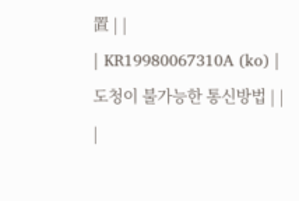置 | |
| KR19980067310A (ko) | 도청이 불가능한 통신방법 | |
|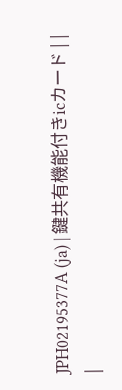JPH02195377A (ja) | 鍵共有機能付きicカード | |
|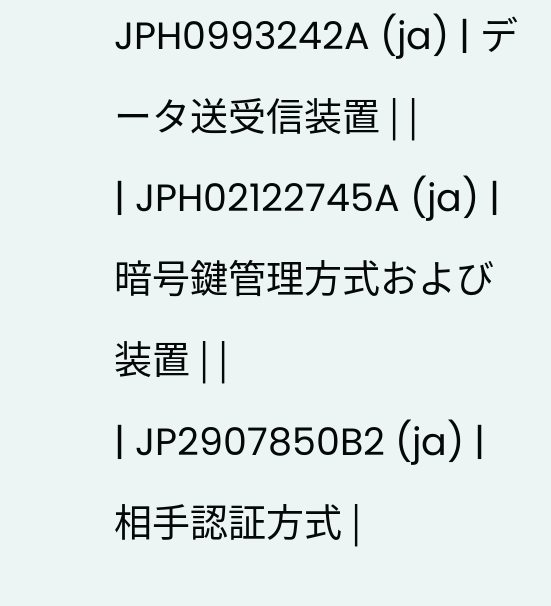JPH0993242A (ja) | データ送受信装置 | |
| JPH02122745A (ja) | 暗号鍵管理方式および装置 | |
| JP2907850B2 (ja) | 相手認証方式 |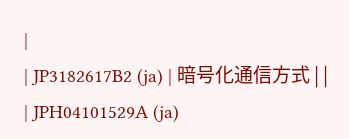|
| JP3182617B2 (ja) | 暗号化通信方式 | |
| JPH04101529A (ja)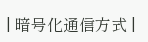| 暗号化通信方式 |